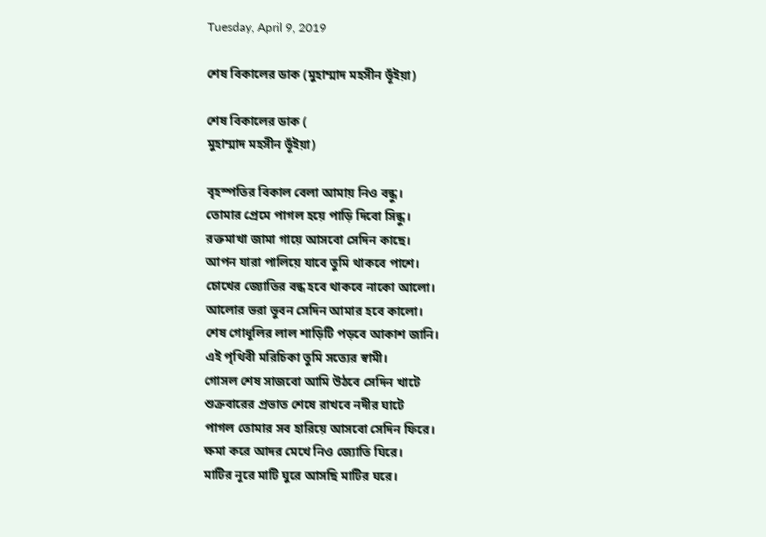Tuesday, April 9, 2019

শেষ বিকালের ডাক (মুহাম্মাদ মহসীন ভূঁইয়া)

শেষ বিকালের ডাক (
মুহাম্মাদ মহসীন ভূঁইয়া)

বৃহস্পতির বিকাল বেলা আমায় নিও বন্ধু।
তোমার প্রেমে পাগল হয়ে পাড়ি দিবো সিন্ধু।
রক্তমাখা জামা গায়ে আসবো সেদিন কাছে।
আপন যারা পালিয়ে যাবে তুমি থাকবে পাশে।
চোখের জ্যোতির বন্ধ হবে থাকবে নাকো আলো।
আলোর ভরা ভুবন সেদিন আমার হবে কালো।
শেষ গোধূলির লাল শাড়িটি পড়বে আকাশ জানি।
এই পৃথিবী মরিচিকা তুমি সত্যের স্বামী।
গোসল শেষ সাজবো আমি উঠবে সেদিন খাটে
শুক্রবারের প্রভাত শেষে রাখবে নদীর ঘাটে
পাগল তোমার সব হারিয়ে আসবো সেদিন ফিরে।
ক্ষমা করে আদর মেখে নিও জ্যোতি ঘিরে।
মাটির নূরে মাটি ঘুরে আসছি মাটির ঘরে।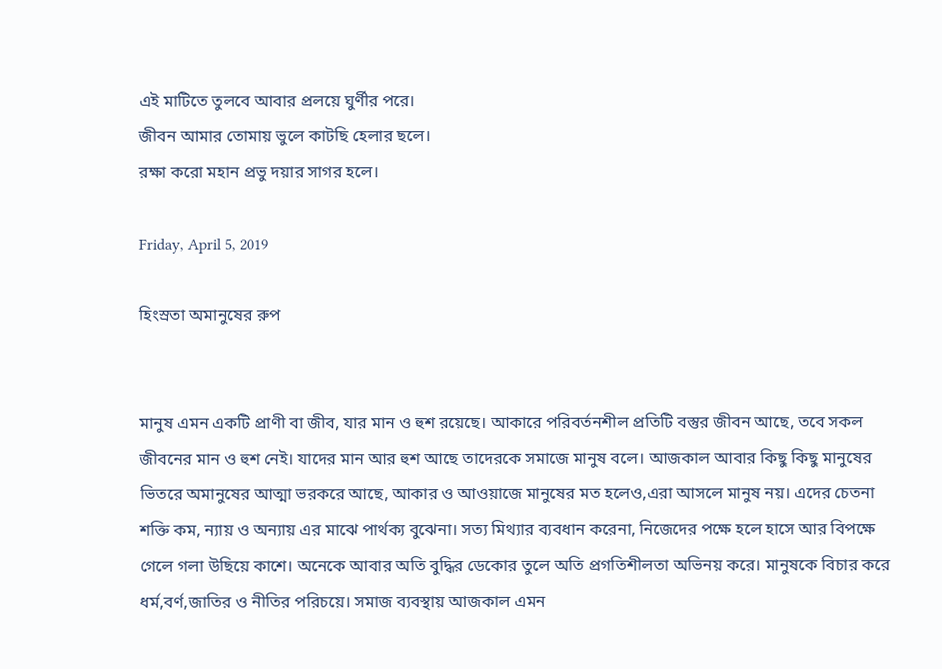এই মাটিতে তুলবে আবার প্রলয়ে ঘুর্ণীর পরে।
জীবন আমার তোমায় ভুলে কাটছি হেলার ছলে।
রক্ষা করো মহান প্রভু দয়ার সাগর হলে।

Friday, April 5, 2019

হিংস্রতা অমানুষের রুপ


মানুষ এমন একটি প্রাণী বা জীব, যার মান ও হুশ রয়েছে। আকারে পরিবর্তনশীল প্রতিটি বস্তুর জীবন আছে, তবে সকল জীবনের মান ও হুশ নেই। যাদের মান আর হুশ আছে তাদেরকে সমাজে মানুষ বলে। আজকাল আবার কিছু কিছু মানুষের ভিতরে অমানুষের আত্মা ভরকরে আছে, আকার ও আওয়াজে মানুষের মত হলেও,এরা আসলে মানুষ নয়। এদের চেতনা শক্তি কম, ন্যায় ও অন্যায় এর মাঝে পার্থক্য বুঝেনা। সত্য মিথ্যার ব্যবধান করেনা, নিজেদের পক্ষে হলে হাসে আর বিপক্ষে গেলে গলা উছিয়ে কাশে। অনেকে আবার অতি বুদ্ধির ডেকোর তুলে অতি প্রগতিশীলতা অভিনয় করে। মানুষকে বিচার করে ধর্ম,বর্ণ,জাতির ও নীতির পরিচয়ে। সমাজ ব্যবস্থায় আজকাল এমন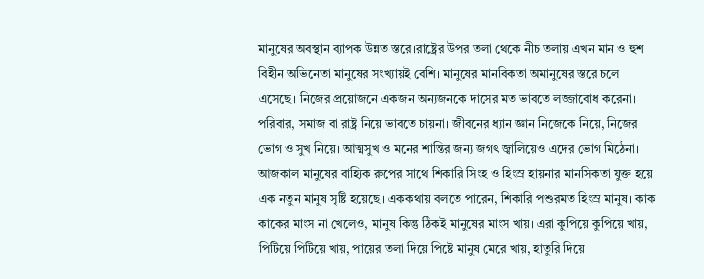মানুষের অবস্থান ব্যাপক উন্নত স্তরে।রাষ্ট্রের উপর তলা থেকে নীচ তলায় এখন মান ও হুশ বিহীন অভিনেতা মানুষের সংখ্যায়ই বেশি। মানুষের মানবিকতা অমানুষের স্তরে চলে এসেছে। নিজের প্রয়োজনে একজন অন্যজনকে দাসের মত ভাবতে লজ্জাবোধ করেনা। পরিবার, সমাজ বা রাষ্ট্র নিয়ে ভাবতে চায়না। জীবনের ধ্যান জ্ঞান নিজেকে নিয়ে, নিজের ভোগ ও সুখ নিয়ে। আত্মসুখ ও মনের শান্তির জন্য জগৎ জ্বালিয়েও এদের ভোগ মিঠেনা। আজকাল মানুষের বাহ্যিক রুপের সাথে শিকারি সিংহ ও হিংস্র হায়নার মানসিকতা যুক্ত হয়ে এক নতুন মানুষ সৃষ্টি হয়েছে। এককথায় বলতে পারেন, শিকারি পশুরমত হিংস্র মানুষ। কাক কাকের মাংস না খেলেও, মানুষ কিন্তু ঠিকই মানুষের মাংস খায়। এরা কুপিয়ে কুপিয়ে খায়, পিটিয়ে পিটিয়ে খায়, পায়ের তলা দিয়ে পিষ্টে মানুষ মেরে খায়, হাতুরি দিয়ে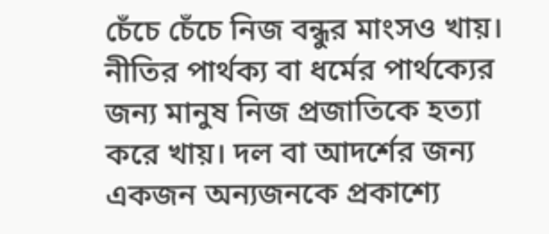চেঁচে চেঁচে নিজ বন্ধুর মাংসও খায়। নীতির পার্থক্য বা ধর্মের পার্থক্যের জন্য মানুষ নিজ প্রজাতিকে হত্যা করে খায়। দল বা আদর্শের জন্য একজন অন্যজনকে প্রকাশ্যে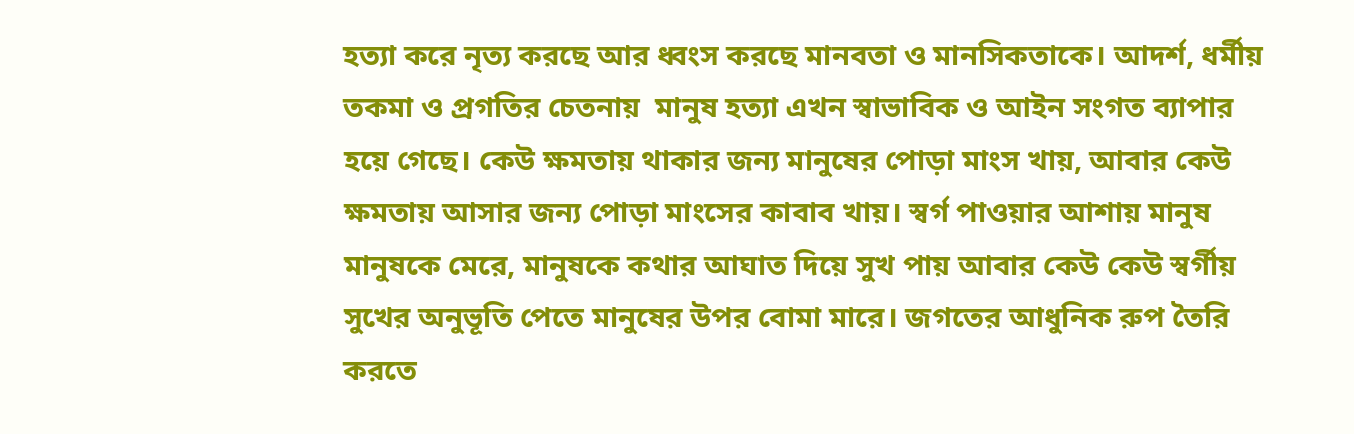হত্যা করে নৃত্য করছে আর ধ্বংস করছে মানবতা ও মানসিকতাকে। আদর্শ, ধর্মীয় তকমা ও প্রগতির চেতনায়  মানুষ হত্যা এখন স্বাভাবিক ও আইন সংগত ব্যাপার হয়ে গেছে। কেউ ক্ষমতায় থাকার জন্য মানুষের পোড়া মাংস খায়, আবার কেউ ক্ষমতায় আসার জন্য পোড়া মাংসের কাবাব খায়। স্বর্গ পাওয়ার আশায় মানুষ মানুষকে মেরে, মানুষকে কথার আঘাত দিয়ে সুখ পায় আবার কেউ কেউ স্বর্গীয় সুখের অনুভূতি পেতে মানুষের উপর বোমা মারে। জগতের আধুনিক রুপ তৈরি করতে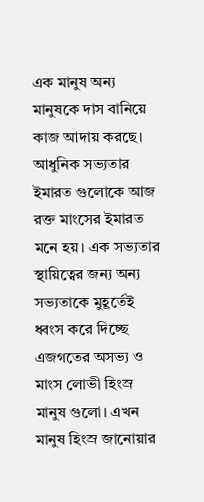এক মানুষ অন্য মানুষকে দাস বানিয়ে কাজ আদায় করছে। আধুনিক সভ্যতার ইমারত গুলোকে আজ রক্ত মাংসের ইমারত মনে হয়। এক সভ্যতার স্থায়িত্বের জন্য অন্য সভ্যতাকে মুহূর্তেই ধ্বংস করে দিচ্ছে এজগতের অসভ্য ও মাংস লোভী হিংস্র মানুষ গুলো। এখন মানুষ হিংস্র জানোয়ার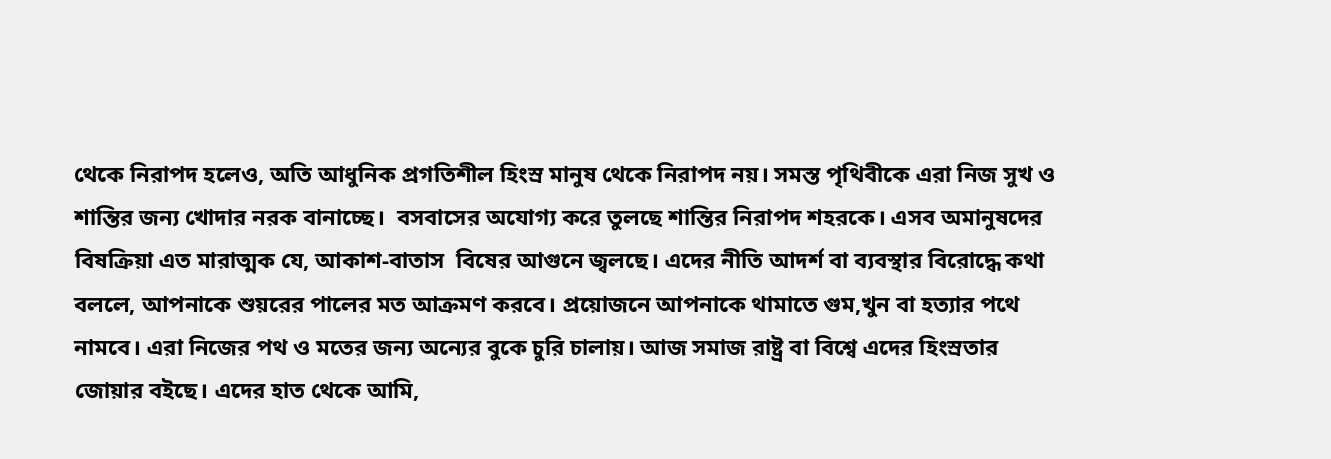থেকে নিরাপদ হলেও, অতি আধুনিক প্রগতিশীল হিংস্র মানুষ থেকে নিরাপদ নয়। সমস্ত পৃথিবীকে এরা নিজ সুখ ও শান্তির জন্য খোদার নরক বানাচ্ছে।  বসবাসের অযোগ্য করে তুলছে শান্তির নিরাপদ শহরকে। এসব অমানুষদের বিষক্রিয়া এত মারাত্মক যে, আকাশ-বাতাস  বিষের আগুনে জ্বলছে। এদের নীতি আদর্শ বা ব্যবস্থার বিরোদ্ধে কথা বললে, আপনাকে শুয়রের পালের মত আক্রমণ করবে। প্রয়োজনে আপনাকে থামাতে গুম,খুন বা হত্যার পথে নামবে। এরা নিজের পথ ও মতের জন্য অন্যের বুকে চুরি চালায়। আজ সমাজ রাষ্ট্র বা বিশ্বে এদের হিংস্রতার জোয়ার বইছে। এদের হাত থেকে আমি,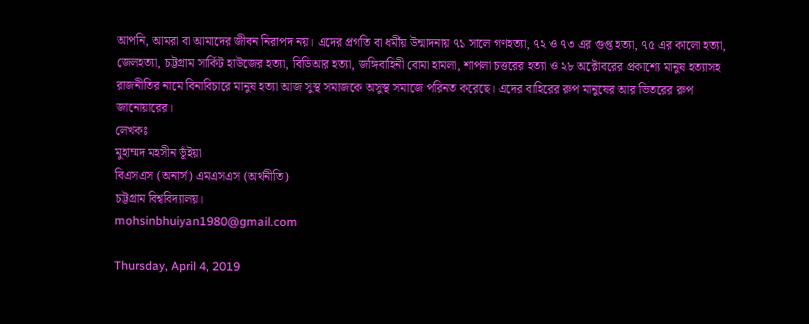আপনি, আমরা বা আমাদের জীবন নিরাপদ নয়। এদের প্রগতি বা ধর্মীয় উন্মাদনায় ৭১ সালে গণহত্যা, ৭২ ও ৭৩ এর গুপ্ত হত্যা, ৭৫ এর কালো হত্যা, জেলহত্যা, চট্টগ্রাম সার্কিট হাউজের হত্যা, বিডিআর হত্যা, জঙ্গিবাহিনী বোমা হামলা, শাপলা চত্তরের হত্যা ও ২৮ অক্টোবরের প্রকাশ্যে মানুষ হত্যাসহ রাজনীতির নামে বিনাবিচারে মানুষ হত্যা আজ সুস্থ সমাজকে অসুস্থ সমাজে পরিনত করেছে। এদের বাহিরের রুপ মানুষের আর ভিতরের রুপ জানোয়ারের।
লেখকঃ
মুহাম্মদ মহসীন ভূঁইয়া
বিএসএস (অনার্স) এমএসএস (অর্থনীতি)
চট্টগ্রাম বিশ্ববিদ্যালয়।
mohsinbhuiyan1980@gmail.com

Thursday, April 4, 2019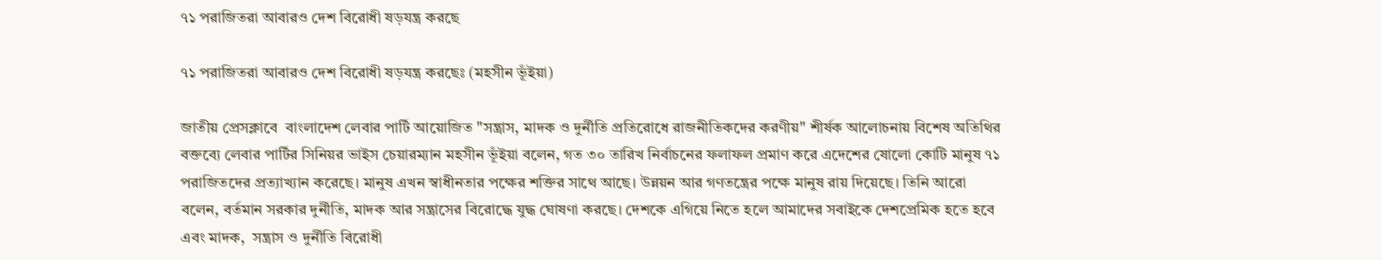৭১ পরাজিতরা আবারও দেশ বিরোধী ষড়যন্ত্র করছে

৭১ পরাজিতরা আবারও দেশ বিরোধী ষড়যন্ত্র করছেঃ (মহসীন ভূঁইয়া)

জাতীয় প্রেসক্লাবে  বাংলাদেশ লেবার পার্টি আয়োজিত "সন্ত্রাস, মাদক ও দুর্নীতি প্রতিরোধে রাজনীতিকদের করণীয়" শীর্ষক আলোচনায় বিশেষ অতিথির বক্তব্যে লেবার পার্টির সিনিয়র ভাইস চেয়ারম্যান মহসীন ভূঁইয়া বলেন, গত ৩০ তারিখ নির্বাচনের ফলাফল প্রমাণ করে এদেশের ষোলো কোটি মানুষ ৭১ পরাজিতদের প্রত্যাখ্যান করেছে। মানুষ এখন স্বাধীনতার পক্ষের শক্তির সাথে আছে। উন্নয়ন আর গণতন্ত্রের পক্ষে মানুষ রায় দিয়েছে। তিনি আরো বলেন, বর্তমান সরকার দুর্নীতি, মাদক আর সন্ত্রাসের বিরোদ্ধে যুদ্ধ ঘোষণা করছে। দেশকে এগিয়ে নিতে হলে আমাদের সবাইকে দেশপ্রেমিক হতে হবে এবং মাদক,  সন্ত্রাস ও দুর্নীতি বিরোধী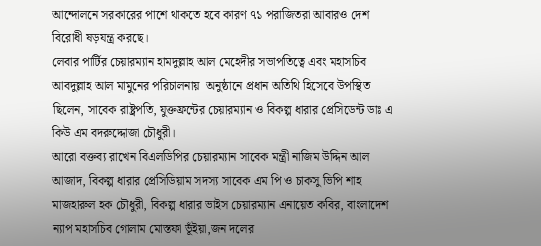আন্দোলনে সরকারের পাশে থাকতে হবে কারণ ৭১ পরাজিতরা আবারও দেশ বিরোধী ষড়যন্ত্র করছে।
লেবার পার্টির চেয়ারম্যান হামদুল্লাহ আল মেহেদীর সভাপতিত্বে এবং মহাসচিব আবদুল্লাহ আল মামুনের পরিচালনায়  অনুষ্ঠানে প্রধান অতিথি হিসেবে উপস্থিত ছিলেন, সাবেক রাষ্ট্রপতি, যুক্তফ্রন্টের চেয়ারম্যান ও বিকল্প ধারার প্রেসিডেন্ট ডাঃ এ কিউ এম বদরুদ্দোজা চৌধুরী।
আরো বক্তব্য রাখেন বিএলডিপির চেয়ারম্যান সাবেক মন্ত্রী নাজিম উদ্দিন আল আজাদ, বিকল্প ধারার প্রেসিডিয়াম সদস্য সাবেক এম পি ও চাকসু ভিপি শাহ মাজহারুল হক চৌধুরী, বিকল্প ধারার ভাইস চেয়ারম্যান এনায়েত কবির, বাংলাদেশ ন্যাপ মহাসচিব গোলাম মোস্তফা ভূঁইয়া,জন দলের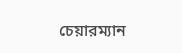চেয়ারম্যান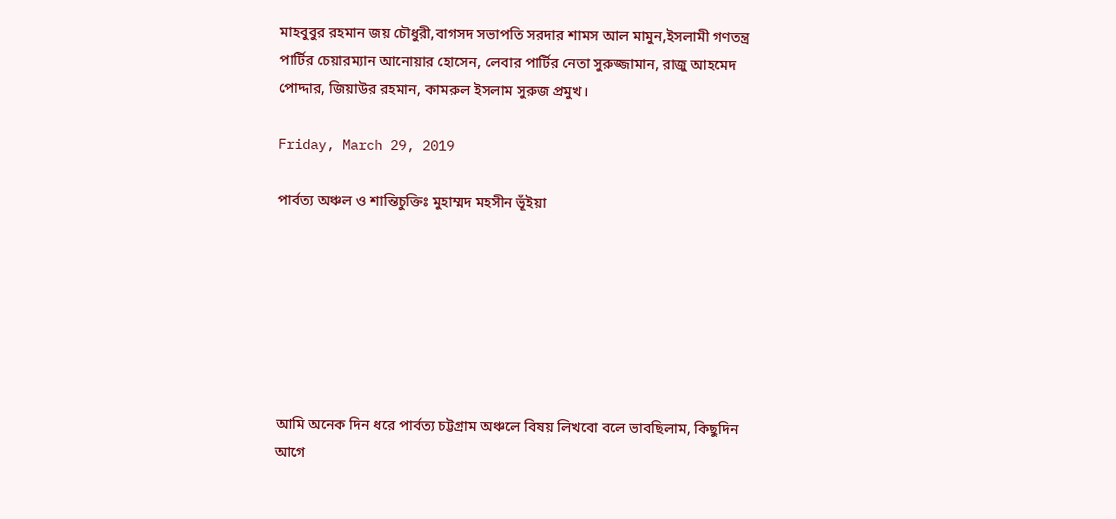মাহবুবুর রহমান জয় চৌধুরী,বাগসদ সভাপতি সরদার শামস আল মামুন,ইসলামী গণতন্ত্র পার্টির চেয়ারম্যান আনোয়ার হোসেন, লেবার পার্টির নেতা সুরুজ্জামান, রাজু আহমেদ পোদ্দার, জিয়াউর রহমান, কামরুল ইসলাম সুরুজ প্রমুখ।

Friday, March 29, 2019

পার্বত্য অঞ্চল ও শান্তিচুক্তিঃ মুহাম্মদ মহসীন ভূঁইয়া







আমি অনেক দিন ধরে পার্বত্য চট্টগ্রাম অঞ্চলে বিষয় লিখবো বলে ভাবছিলাম, কিছুদিন আগে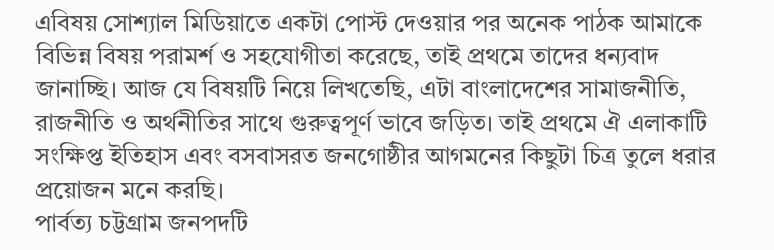এবিষয় সোশ্যাল মিডিয়াতে একটা পোস্ট দেওয়ার পর অনেক পাঠক আমাকে বিভিন্ন বিষয় পরামর্শ ও সহযোগীতা করেছে, তাই প্রথমে তাদের ধন্যবাদ জানাচ্ছি। আজ যে বিষয়টি নিয়ে লিখতেছি, এটা বাংলাদেশের সামাজনীতি, রাজনীতি ও অর্থনীতির সাথে গুরুত্বপূর্ণ ভাবে জড়িত। তাই প্রথমে ঐ এলাকাটি সংক্ষিপ্ত ইতিহাস এবং বসবাসরত জনগোষ্ঠীর আগমনের কিছুটা চিত্র তুলে ধরার প্রয়োজন মনে করছি।
পার্বত্য চট্টগ্রাম জনপদটি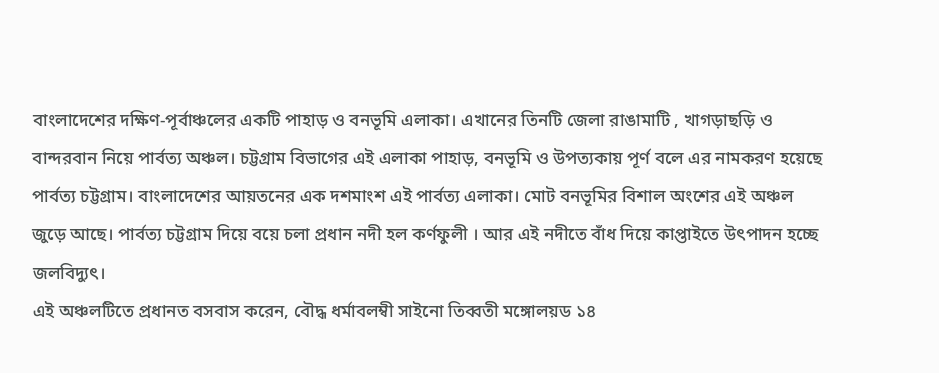বাংলাদেশের দক্ষিণ-পূর্বাঞ্চলের একটি পাহাড় ও বনভূমি এলাকা। এখানের তিনটি জেলা রাঙামাটি , খাগড়াছড়ি ও বান্দরবান নিয়ে পার্বত্য অঞ্চল। চট্টগ্রাম বিভাগের এই এলাকা পাহাড়, বনভূমি ও উপত্যকায় পূর্ণ বলে এর নামকরণ হয়েছে পার্বত্য চট্টগ্রাম। বাংলাদেশের আয়তনের এক দশমাংশ এই পার্বত্য এলাকা। মোট বনভূমির বিশাল অংশের এই অঞ্চল জুড়ে আছে। পার্বত্য চট্টগ্রাম দিয়ে বয়ে চলা প্রধান নদী হল কর্ণফুলী । আর এই নদীতে বাঁধ দিয়ে কাপ্তাইতে উৎপাদন হচ্ছে জলবিদ্যুৎ।
এই অঞ্চলটিতে প্রধানত বসবাস করেন, বৌদ্ধ ধর্মাবলম্বী সাইনো তিব্বতী মঙ্গোলয়ড ১৪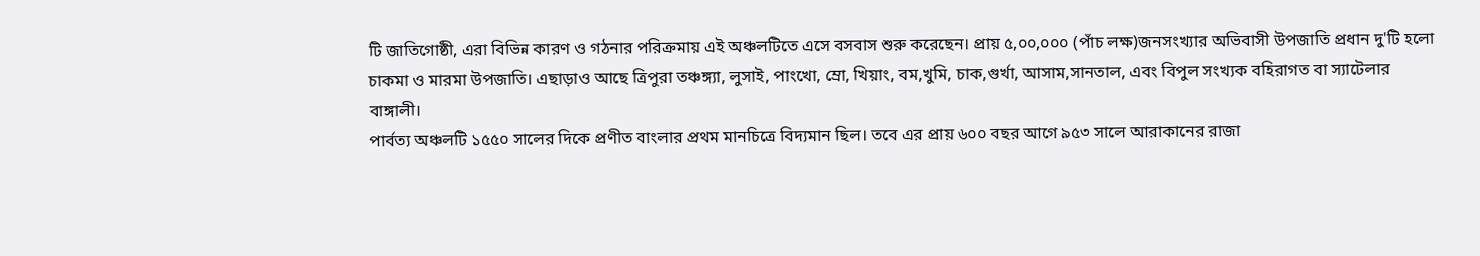টি জাতিগোষ্ঠী, এরা বিভিন্ন কারণ ও গঠনার পরিক্রমায় এই অঞ্চলটিতে এসে বসবাস শুরু করেছেন। প্রায় ৫,০০,০০০ (পাঁচ লক্ষ)জনসংখ্যার অভিবাসী উপজাতি প্রধান দু'টি হলো চাকমা ও মারমা উপজাতি। এছাড়াও আছে ত্রিপুরা তঞ্চঙ্গ্যা, লুসাই, পাংখো, ম্রো, খিয়াং, বম,খুমি, চাক,গুর্খা, আসাম,সানতাল, এবং বিপুল সংখ্যক বহিরাগত বা স্যাটেলার বাঙ্গালী।
পার্বত্য অঞ্চলটি ১৫৫০ সালের দিকে প্রণীত বাংলার প্রথম মানচিত্রে বিদ্যমান ছিল। তবে এর প্রায় ৬০০ বছর আগে ৯৫৩ সালে আরাকানের রাজা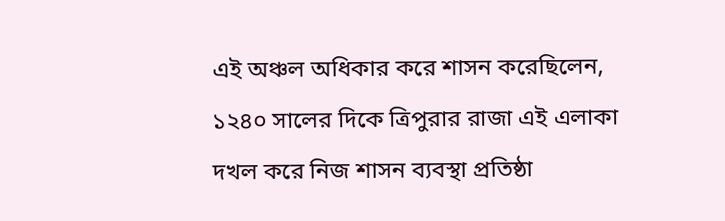এই অঞ্চল অধিকার করে শাসন করেছিলেন, ১২৪০ সালের দিকে ত্রিপুরার রাজা এই এলাকা দখল করে নিজ শাসন ব্যবস্থা প্রতিষ্ঠা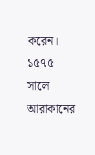করেন। ১৫৭৫ সালে আরাকানের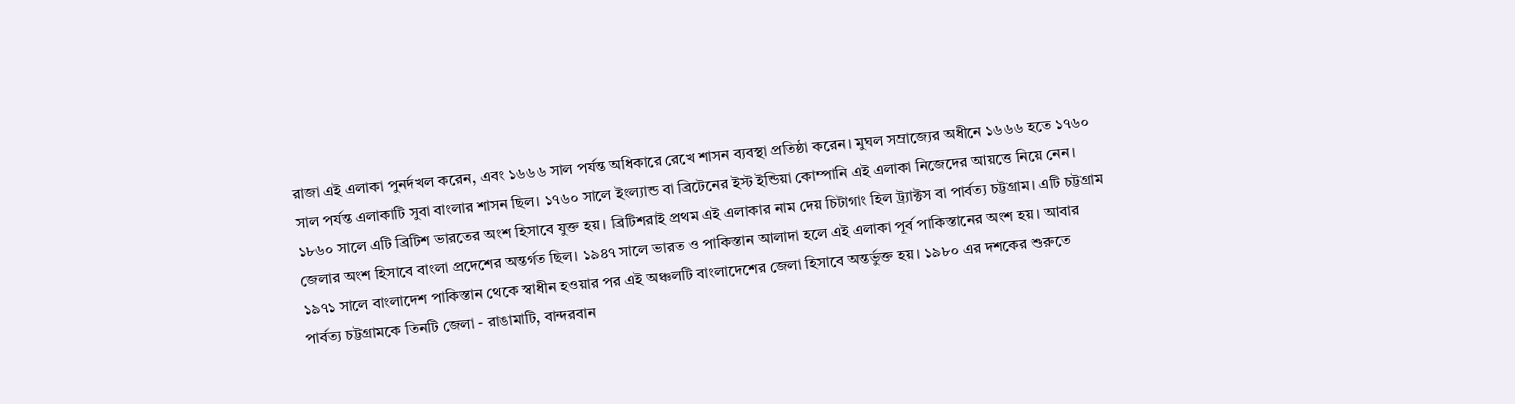রাজা এই এলাকা পুনর্দখল করেন, এবং ১৬৬৬ সাল পর্যন্ত অধিকারে রেখে শাসন ব্যবস্থা প্রতিষ্ঠা করেন। মুঘল সম্রাজ্যের অধীনে ১৬৬৬ হতে ১৭৬০ সাল পর্যন্ত এলাকাটি সুবা বাংলার শাসন ছিল। ১৭৬০ সালে ইংল্যান্ড বা ব্রিটেনের ইস্ট ইন্ডিয়া কোম্পানি এই এলাকা নিজেদের আয়ত্তে নিয়ে নেন। ১৮৬০ সালে এটি ব্রিটিশ ভারতের অংশ হিসাবে যুক্ত হয়। ব্রিটিশরাই প্রথম এই এলাকার নাম দেয় চিটাগাং হিল ট্র্যাক্টস বা পার্বত্য চট্টগ্রাম। এটি চট্টগ্রাম জেলার অংশ হিসাবে বাংলা প্রদেশের অন্তর্গত ছিল। ১৯৪৭ সালে ভারত ও পাকিস্তান আলাদা হলে এই এলাকা পূর্ব পাকিস্তানের অংশ হয়। আবার ১৯৭১ সালে বাংলাদেশ পাকিস্তান থেকে স্বাধীন হওয়ার পর এই অঞ্চলটি বাংলাদেশের জেলা হিসাবে অন্তর্ভুক্ত হয়। ১৯৮০ এর দশকের শুরুতে পার্বত্য চট্টগ্রামকে তিনটি জেলা - রাঙামাটি, বান্দরবান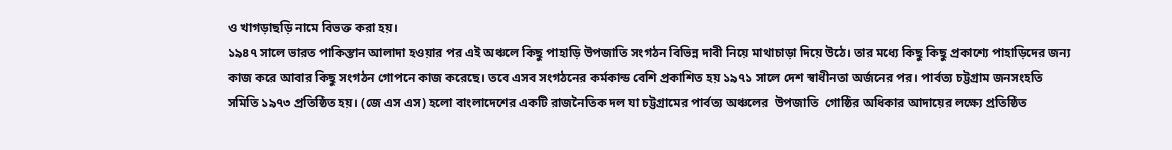ও খাগড়াছড়ি নামে বিভক্ত করা হয়।
১৯৪৭ সালে ভারত পাকিস্তান আলাদা হওয়ার পর এই অঞ্চলে কিছু পাহাড়ি উপজাতি সংগঠন বিভিন্ন দাবী নিয়ে মাথাচাড়া দিয়ে উঠে। তার মধ্যে কিছু কিছু প্রকাশ্যে পাহাড়িদের জন্য কাজ করে আবার কিছু সংগঠন গোপনে কাজ করেছে। তবে এসব সংগঠনের কর্মকান্ড বেশি প্রকাশিত হয় ১৯৭১ সালে দেশ স্বাধীনতা অর্জনের পর। পার্বত্য চট্টগ্রাম জনসংহতি সমিতি ১৯৭৩ প্রতিষ্ঠিত হয়। (জে এস এস) হলো বাংলাদেশের একটি রাজনৈতিক দল যা চট্টগ্রামের পার্বত্য অঞ্চলের  উপজাতি  গোষ্ঠির অধিকার আদায়ের লক্ষ্যে প্রতিষ্ঠিত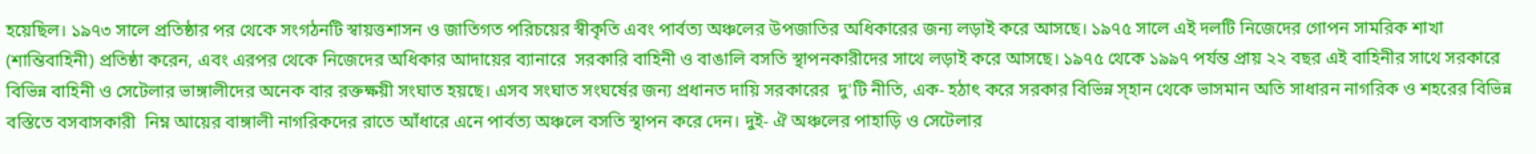হয়েছিল। ১৯৭৩ সালে প্রতিষ্ঠার পর থেকে সংগঠনটি স্বায়ত্তশাসন ও জাতিগত পরিচয়ের স্বীকৃতি এবং পার্বত্য অঞ্চলের উপজাতির অধিকারের জন্য লড়াই করে আসছে। ১৯৭৫ সালে এই দলটি নিজেদের গোপন সামরিক শাখা (শান্তিবাহিনী) প্রতিষ্ঠা করেন, এবং এরপর থেকে নিজেদের অধিকার আদায়ের ব্যানারে  সরকারি বাহিনী ও বাঙালি বসতি স্থাপনকারীদের সাথে লড়াই করে আসছে। ১৯৭৫ থেকে ১৯৯৭ পর্যন্ত প্রায় ২২ বছর এই বাহিনীর সাথে সরকারে বিভিন্ন বাহিনী ও সেটেলার ভাঙ্গালীদের অনেক বার রক্তক্ষয়ী সংঘাত হয়ছে। এসব সংঘাত সংঘর্ষের জন্য প্রধানত দায়ি সরকারের  দু'টি নীতি, এক- হঠাৎ করে সরকার বিভিন্ন স্হান থেকে ভাসমান অতি সাধারন নাগরিক ও শহরের বিভিন্ন বস্তিতে বসবাসকারী  নিম্ন আয়ের বাঙ্গালী নাগরিকদের রাতে আঁধারে এনে পার্বত্য অঞ্চলে বসতি স্থাপন করে দেন। দুই- ঐ অঞ্চলের পাহাড়ি ও সেটেলার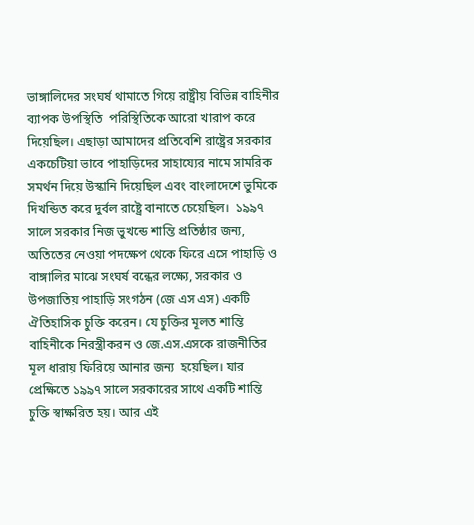ভাঙ্গালিদের সংঘর্ষ থামাতে গিয়ে রাষ্ট্রীয় বিভিন্ন বাহিনীর ব্যাপক উপস্থিতি  পরিস্থিতিকে আরো খারাপ করে দিয়েছিল। এছাড়া আমাদের প্রতিবেশি রাষ্ট্রের সরকার একচেটিয়া ভাবে পাহাড়িদের সাহায্যের নামে সামরিক সমর্থন দিয়ে উস্কানি দিয়েছিল এবং বাংলাদেশে ভুমিকে দিখন্ডিত করে দুর্বল রাষ্ট্রে বানাতে চেয়েছিল।  ১৯৯৭ সালে সরকার নিজ ভুখন্ডে শান্তি প্রতিষ্ঠার জন্য, অতিতের নেওয়া পদক্ষেপ থেকে ফিরে এসে পাহাড়ি ও বাঙ্গালির মাঝে সংঘর্ষ বন্ধের লক্ষ্যে, সরকার ও উপজাতিয় পাহাড়ি সংগঠন (জে এস এস) একটি ঐতিহাসিক চুক্তি করেন। যে চুক্তির মূলত শান্তি বাহিনীকে নিরস্ত্রীকরন ও জে.এস.এসকে রাজনীতির মূল ধারায় ফিরিয়ে আনার জন্য  হয়েছিল। যার প্রেক্ষিতে ১৯৯৭ সালে সরকারের সাথে একটি শান্তি চুক্তি স্বাক্ষরিত হয়। আর এই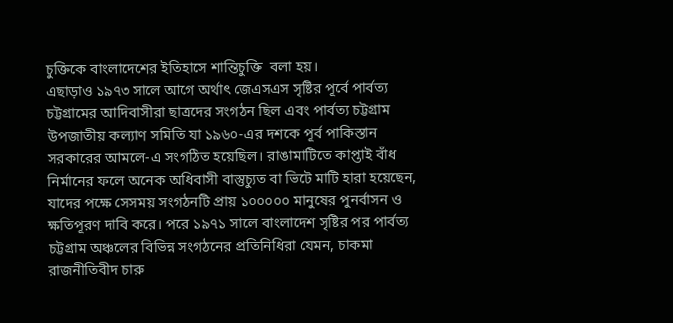চুক্তিকে বাংলাদেশের ইতিহাসে শান্তিচুক্তি  বলা হয়।
এছাড়াও ১৯৭৩ সালে আগে অর্থাৎ জেএসএস সৃষ্টির পূর্বে পার্বত্য চট্টগ্রামের আদিবাসীরা ছাত্রদের সংগঠন ছিল এবং পার্বত্য চট্টগ্রাম উপজাতীয় কল্যাণ সমিতি যা ১৯৬০-এর দশকে পূর্ব পাকিস্তান সরকারের আমলে-এ সংগঠিত হয়েছিল। রাঙামাটিতে কাপ্তাই বাঁধ নির্মানের ফলে অনেক অধিবাসী বাস্তুচ্যুত বা ভিটে মাটি হারা হয়েছেন, যাদের পক্ষে সেসময় সংগঠনটি প্রায় ১০০০০০ মানুষের পুনর্বাসন ও ক্ষতিপূরণ দাবি করে। পরে ১৯৭১ সালে বাংলাদেশ সৃষ্টির পর পার্বত্য চট্টগ্রাম অঞ্চলের বিভিন্ন সংগঠনের প্রতিনিধিরা যেমন, চাকমা রাজনীতিবীদ চারু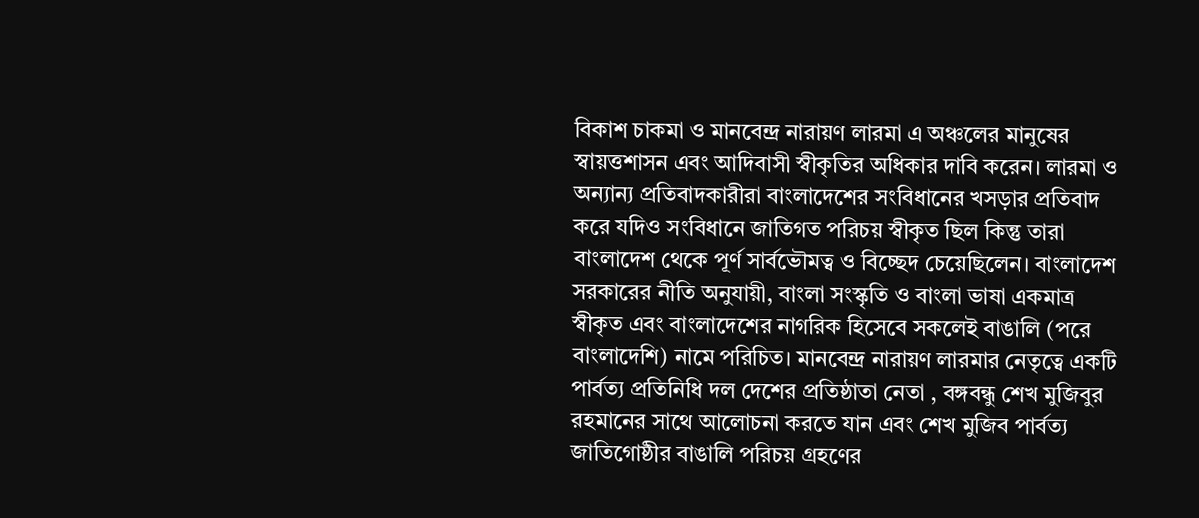বিকাশ চাকমা ও মানবেন্দ্র নারায়ণ লারমা এ অঞ্চলের মানুষের স্বায়ত্তশাসন এবং আদিবাসী স্বীকৃতির অধিকার দাবি করেন। লারমা ও অন্যান্য প্রতিবাদকারীরা বাংলাদেশের সংবিধানের খসড়ার প্রতিবাদ করে যদিও সংবিধানে জাতিগত পরিচয় স্বীকৃত ছিল কিন্তু তারা বাংলাদেশ থেকে পূর্ণ সার্বভৌমত্ব ও বিচ্ছেদ চেয়েছিলেন। বাংলাদেশ সরকারের নীতি অনুযায়ী, বাংলা সংস্কৃতি ও বাংলা ভাষা একমাত্র স্বীকৃত এবং বাংলাদেশের নাগরিক হিসেবে সকলেই বাঙালি (পরে বাংলাদেশি) নামে পরিচিত। মানবেন্দ্র নারায়ণ লারমার নেতৃত্বে একটি পার্বত্য প্রতিনিধি দল দেশের প্রতিষ্ঠাতা নেতা , বঙ্গবন্ধু শেখ মুজিবুর রহমানের সাথে আলোচনা করতে যান এবং শেখ মুজিব পার্বত্য জাতিগোষ্ঠীর বাঙালি পরিচয় গ্রহণের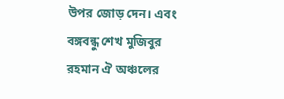উপর জোড় দেন। এবং বঙ্গবন্ধু শেখ মুজিবুর রহমান ঐ অঞ্চলের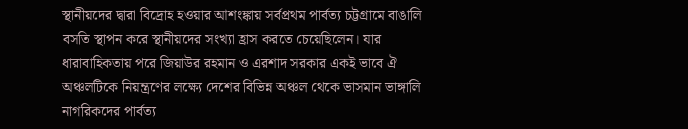স্থানীয়দের দ্বারা বিদ্রোহ হওয়ার আশংঙ্কায় সর্বপ্রথম পার্বত্য চট্টগ্রামে বাঙালি বসতি স্থাপন করে স্থানীয়দের সংখ্যা হ্রাস করতে চেয়েছিলেন। যার ধারাবাহিকতায় পরে জিয়াউর রহমান ও এরশাদ সরকার একই ভাবে ঐ অঞ্চলটিকে নিয়ন্ত্রণের লক্ষ্যে দেশের বিভিন্ন অঞ্চল থেকে ভাসমান ভাঙ্গালি নাগরিকদের পার্বত্য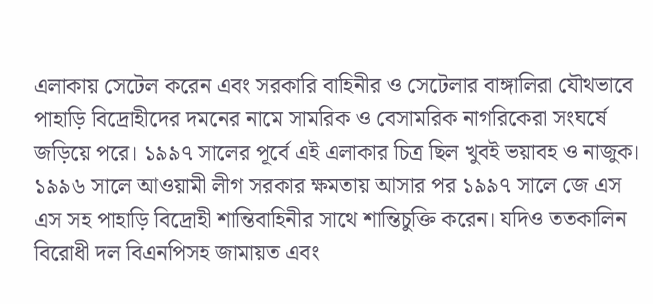এলাকায় সেটেল করেন এবং সরকারি বাহিনীর ও সেটেলার বাঙ্গালিরা যৌথভাবে পাহাড়ি বিদ্রোহীদের দমনের নামে সামরিক ও বেসামরিক নাগরিকেরা সংঘর্ষে জড়িয়ে পরে। ১৯৯৭ সালের পূর্বে এই এলাকার চিত্র ছিল খুবই ভয়াবহ ও নাজুক। ১৯৯৬ সালে আওয়ামী লীগ সরকার ক্ষমতায় আসার পর ১৯৯৭ সালে জে এস এস সহ পাহাড়ি বিদ্রোহী শান্তিবাহিনীর সাথে শান্তিচুক্তি করেন। যদিও ততকালিন বিরোধী দল বিএনপিসহ জামায়ত এবং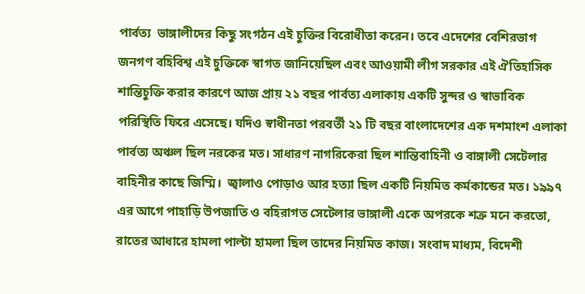পার্বত্য  ভাঙ্গালীদের কিছু সংগঠন এই চুক্তির বিরোধীতা করেন। তবে এদেশের বেশিরভাগ জনগণ বহিবিশ্ব এই চুক্তিকে স্বাগত জানিয়েছিল এবং আওয়ামী লীগ সরকার এই ঐতিহাসিক শান্তিচুক্তি করার কারণে আজ প্রায় ২১ বছর পার্বত্য এলাকায় একটি সুন্দর ও স্বাভাবিক পরিস্থিতি ফিরে এসেছে। যদিও স্বাধীনতা পরবর্তী ২১ টি বছর বাংলাদেশের এক দশমাংশ এলাকা পার্বত্য অঞ্চল ছিল নরকের মত। সাধারণ নাগরিকেরা ছিল শান্তিবাহিনী ও বাঙ্গালী সেটেলার বাহিনীর কাছে জিম্মি।  জ্বালাও পোড়াও আর হত্যা ছিল একটি নিয়মিত কর্মকান্ডের মত। ১৯৯৭ এর আগে পাহাড়ি উপজাতি ও বহিরাগত সেটেলার ভাঙ্গালী একে অপরকে শত্রু মনে করতো, রাতের আধারে হামলা পাল্টা হামলা ছিল তাদের নিয়মিত কাজ। সংবাদ মাধ্যম, বিদেশী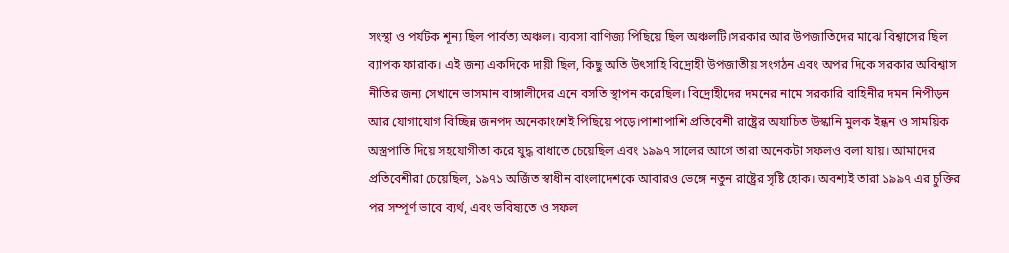সংস্থা ও পর্যটক শূন্য ছিল পার্বত্য অঞ্চল। ব্যবসা বাণিজ্য পিছিয়ে ছিল অঞ্চলটি।সরকার আর উপজাতিদের মাঝে বিশ্বাসের ছিল ব্যাপক ফারাক। এই জন্য একদিকে দায়ী ছিল, কিছু অতি উৎসাহি বিদ্রোহী উপজাতীয় সংগঠন এবং অপর দিকে সরকার অবিশ্বাস নীতির জন্য সেখানে ভাসমান বাঙ্গালীদের এনে বসতি স্থাপন করেছিল। বিদ্রোহীদের দমনের নামে সরকারি বাহিনীর দমন নিপীড়ন আর যোগাযোগ বিচ্ছিন্ন জনপদ অনেকাংশেই পিছিয়ে পড়ে।পাশাপাশি প্রতিবেশী রাষ্ট্রের অযাচিত উস্কানি মুলক ইন্ধন ও সাময়িক অস্ত্রপাতি দিয়ে সহযোগীতা করে যুদ্ধ বাধাতে চেয়েছিল এবং ১৯৯৭ সালের আগে তারা অনেকটা সফলও বলা যায়। আমাদের প্রতিবেশীরা চেয়েছিল, ১৯৭১ অর্জিত স্বাধীন বাংলাদেশকে আবারও ভেঙ্গে নতুন রাষ্ট্রের সৃষ্টি হোক। অবশ্যই তারা ১৯৯৭ এর চুক্তির পর সম্পূর্ণ ভাবে ব্যর্থ, এবং ভবিষ্যতে ও সফল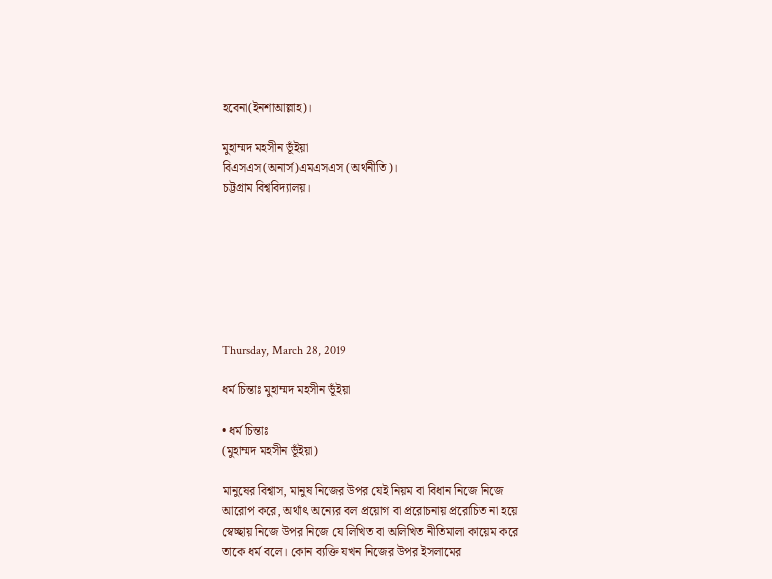হবেনা(ইনশাআল্লাহ)।

মুহাম্মদ মহসীন ভূঁইয়া
বিএসএস(অনার্স)এমএসএস (অর্থনীতি)।
চট্টগ্রাম বিশ্ববিদ্যালয়।







Thursday, March 28, 2019

ধর্ম চিন্তাঃ মুহাম্মদ মহসীন ভূঁইয়া

• ধর্ম চিন্তাঃ
(মুহাম্মদ মহসীন ভূঁইয়া)

মানুষের বিশ্বাস, মানুষ নিজের উপর যেই নিয়ম বা বিধান নিজে নিজে আরোপ করে, অর্থাৎ অন্যের বল প্রয়োগ বা প্ররোচনায় প্ররোচিত না হয়ে স্বেচ্ছায় নিজে উপর নিজে যে লিখিত বা অলিখিত নীতিমালা কায়েম করে তাকে ধর্ম বলে। কোন ব্যক্তি যখন নিজের উপর ইসলামের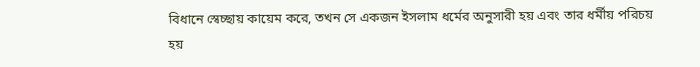বিধানে স্বেচ্ছায় কায়েম করে, তখন সে একজন ইসলাম ধর্মের অনুসারী হয় এবং তার ধর্মীয় পরিচয় হয়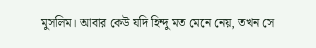মুসলিম। আবার কেউ যদি হিন্দু মত মেনে নেয়, তখন সে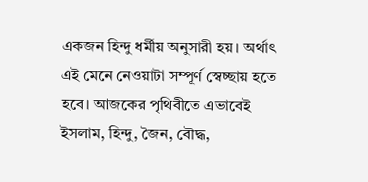একজন হিন্দু ধর্মীয় অনুসারী হয়। অর্থাৎ এই মেনে নেওয়াটা সম্পূর্ণ স্বেচ্ছায় হতে হবে। আজকের পৃথিবীতে এভাবেই ইসলাম, হিন্দু, জৈন, বৌদ্ধ,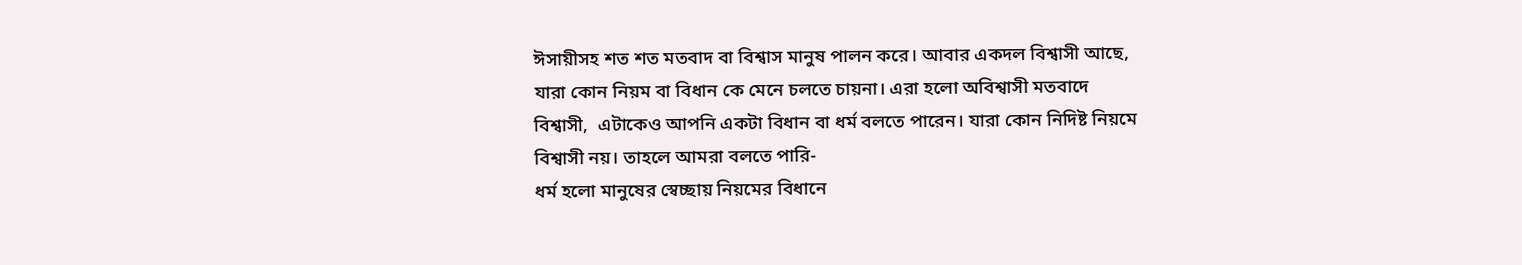ঈসায়ীসহ শত শত মতবাদ বা বিশ্বাস মানুষ পালন করে। আবার একদল বিশ্বাসী আছে, যারা কোন নিয়ম বা বিধান কে মেনে চলতে চায়না। এরা হলো অবিশ্বাসী মতবাদে বিশ্বাসী,  এটাকেও আপনি একটা বিধান বা ধর্ম বলতে পারেন। যারা কোন নিদিষ্ট নিয়মে বিশ্বাসী নয়। তাহলে আমরা বলতে পারি-
ধর্ম হলো মানুষের স্বেচ্ছায় নিয়মের বিধানে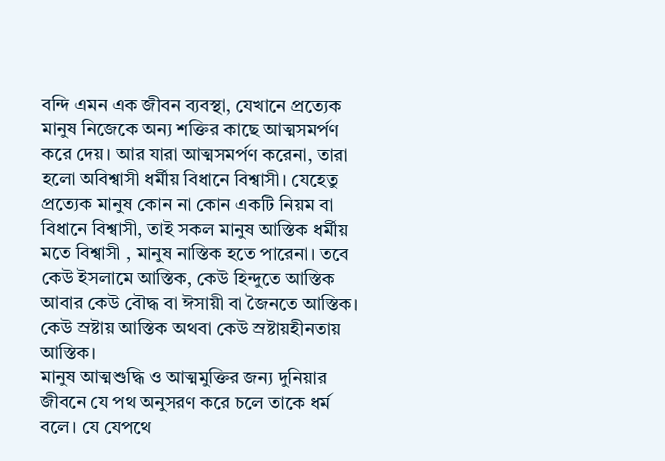বন্দি এমন এক জীবন ব্যবস্থা, যেখানে প্রত্যেক মানুষ নিজেকে অন্য শক্তির কাছে আত্মসমর্পণ করে দেয়। আর যারা আত্মসমর্পণ করেনা, তারা হলো অবিশ্বাসী ধর্মীয় বিধানে বিশ্বাসী। যেহেতু প্রত্যেক মানুষ কোন না কোন একটি নিয়ম বা বিধানে বিশ্বাসী, তাই সকল মানুষ আস্তিক ধর্মীয় মতে বিশ্বাসী , মানুষ নাস্তিক হতে পারেনা। তবে কেউ ইসলামে আস্তিক, কেউ হিন্দুতে আস্তিক আবার কেউ বৌদ্ধ বা ঈসায়ী বা জৈনতে আস্তিক। কেউ স্রষ্টায় আস্তিক অথবা কেউ স্রষ্টায়হীনতায় আস্তিক।
মানুষ আত্মশুদ্ধি ও আত্মমুক্তির জন্য দুনিয়ার জীবনে যে পথ অনুসরণ করে চলে তাকে ধর্ম বলে। যে যেপথে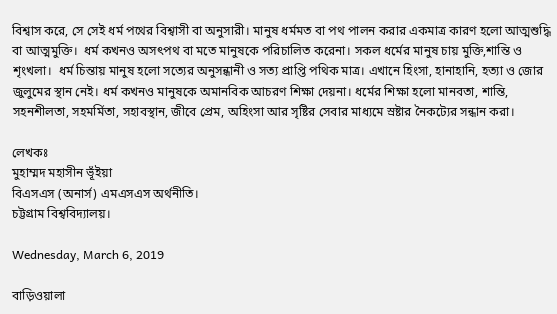বিশ্বাস করে, সে সেই ধর্ম পথের বিশ্বাসী বা অনুসারী। মানুষ ধর্মমত বা পথ পালন করার একমাত্র কারণ হলো আত্মশুদ্ধি বা আত্মমুক্তি।  ধর্ম কখনও অসৎপথ বা মতে মানুষকে পরিচালিত করেনা। সকল ধর্মের মানুষ চায় মুক্তি,শান্তি ও শৃংখলা।  ধর্ম চিন্তায় মানুষ হলো সত্যের অনুসন্ধানী ও সত্য প্রাপ্তি পথিক মাত্র। এখানে হিংসা, হানাহানি, হত্যা ও জোর জুলুমের স্থান নেই। ধর্ম কখনও মানুষকে অমানবিক আচরণ শিক্ষা দেয়না। ধর্মের শিক্ষা হলো মানবতা, শান্তি, সহনশীলতা, সহমর্মিতা, সহাবস্থান, জীবে প্রেম, অহিংসা আর সৃষ্টির সেবার মাধ্যমে স্রষ্টার নৈকট্যের সন্ধান করা।

লেখকঃ
মুহাম্মদ মহাসীন ভূঁইয়া
বিএসএস (অনার্স) এমএসএস অর্থনীতি।
চট্টগ্রাম বিশ্ববিদ্যালয়।

Wednesday, March 6, 2019

বাড়িওয়ালা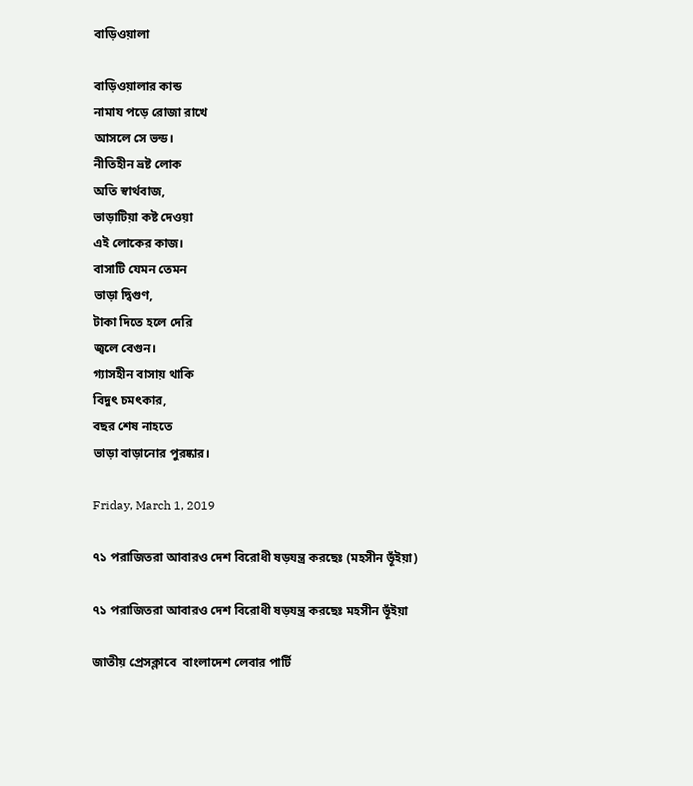বাড়িওয়ালা

বাড়িওয়ালার কান্ড
নামায পড়ে রোজা রাখে
আসলে সে ভন্ড।
নীতিহীন ভ্রষ্ট লোক
অতি স্বার্থবাজ,
ভাড়াটিয়া কষ্ট দেওয়া
এই লোকের কাজ।
বাসাটি যেমন তেমন
ভাড়া দ্বিগুণ,
টাকা দিতে হলে দেরি
জ্বলে বেগুন।
গ্যাসহীন বাসায় থাকি
বিদুৎ চমৎকার,
বছর শেষ নাহতে
ভাড়া বাড়ানোর পুরষ্কার।

Friday, March 1, 2019

৭১ পরাজিতরা আবারও দেশ বিরোধী ষড়যন্ত্র করছেঃ (মহসীন ভূঁইয়া)

৭১ পরাজিতরা আবারও দেশ বিরোধী ষড়যন্ত্র করছেঃ মহসীন ভূঁইয়া

জাতীয় প্রেসক্লাবে  বাংলাদেশ লেবার পার্টি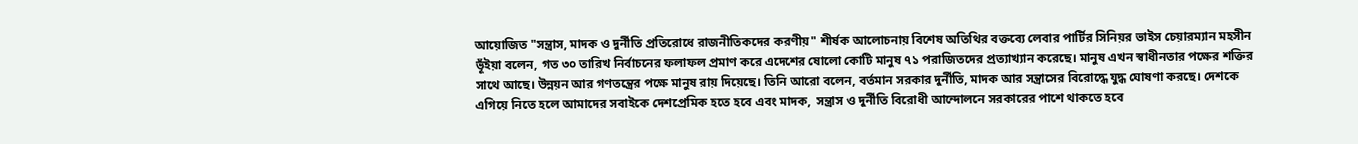আয়োজিত "সন্ত্রাস, মাদক ও দুর্নীতি প্রতিরোধে রাজনীতিকদের করণীয়" শীর্ষক আলোচনায় বিশেষ অতিথির বক্তব্যে লেবার পার্টির সিনিয়র ভাইস চেয়ারম্যান মহসীন ভূঁইয়া বলেন, গত ৩০ তারিখ নির্বাচনের ফলাফল প্রমাণ করে এদেশের ষোলো কোটি মানুষ ৭১ পরাজিতদের প্রত্যাখ্যান করেছে। মানুষ এখন স্বাধীনতার পক্ষের শক্তির সাথে আছে। উন্নয়ন আর গণতন্ত্রের পক্ষে মানুষ রায় দিয়েছে। তিনি আরো বলেন, বর্তমান সরকার দুর্নীতি, মাদক আর সন্ত্রাসের বিরোদ্ধে যুদ্ধ ঘোষণা করছে। দেশকে এগিয়ে নিতে হলে আমাদের সবাইকে দেশপ্রেমিক হতে হবে এবং মাদক,  সন্ত্রাস ও দুর্নীতি বিরোধী আন্দোলনে সরকারের পাশে থাকতে হবে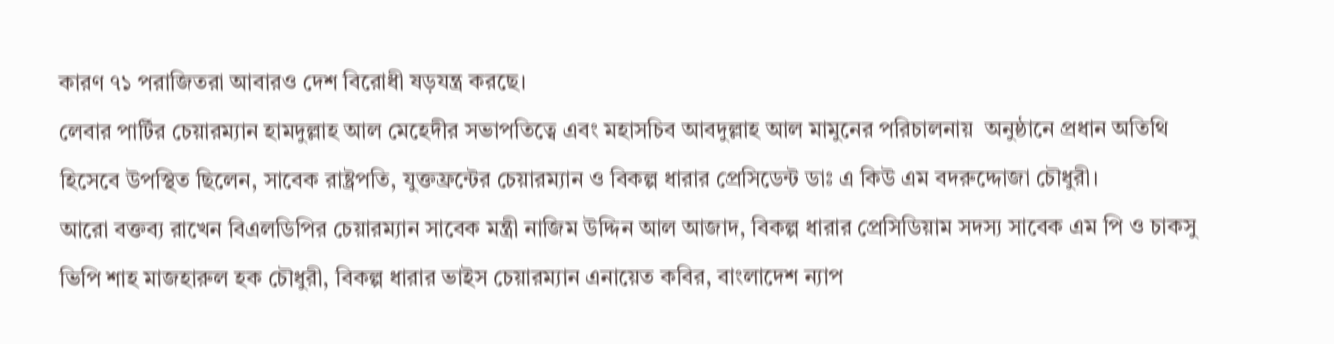কারণ ৭১ পরাজিতরা আবারও দেশ বিরোধী ষড়যন্ত্র করছে।
লেবার পার্টির চেয়ারম্যান হামদুল্লাহ আল মেহেদীর সভাপতিত্বে এবং মহাসচিব আবদুল্লাহ আল মামুনের পরিচালনায়  অনুষ্ঠানে প্রধান অতিথি হিসেবে উপস্থিত ছিলেন, সাবেক রাষ্ট্রপতি, যুক্তফ্রন্টের চেয়ারম্যান ও বিকল্প ধারার প্রেসিডেন্ট ডাঃ এ কিউ এম বদরুদ্দোজা চৌধুরী।
আরো বক্তব্য রাখেন বিএলডিপির চেয়ারম্যান সাবেক মন্ত্রী নাজিম উদ্দিন আল আজাদ, বিকল্প ধারার প্রেসিডিয়াম সদস্য সাবেক এম পি ও চাকসু ভিপি শাহ মাজহারুল হক চৌধুরী, বিকল্প ধারার ভাইস চেয়ারম্যান এনায়েত কবির, বাংলাদেশ ন্যাপ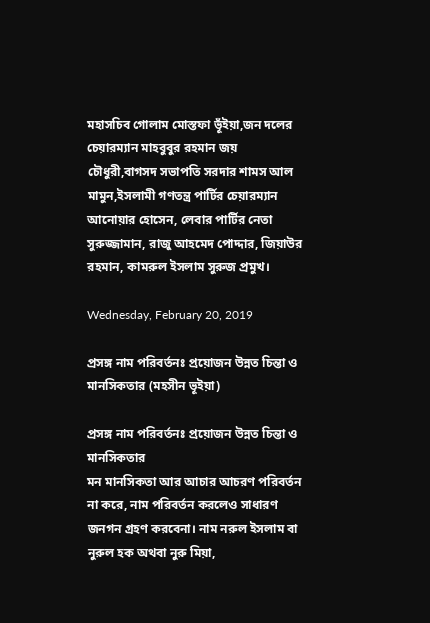মহাসচিব গোলাম মোস্তফা ভূঁইয়া,জন দলের চেয়ারম্যান মাহবুবুর রহমান জয় চৌধুরী,বাগসদ সভাপতি সরদার শামস আল মামুন,ইসলামী গণতন্ত্র পার্টির চেয়ারম্যান আনোয়ার হোসেন, লেবার পার্টির নেতা সুরুজ্জামান, রাজু আহমেদ পোদ্দার, জিয়াউর রহমান, কামরুল ইসলাম সুরুজ প্রমুখ।

Wednesday, February 20, 2019

প্রসঙ্গ নাম পরিবর্তনঃ প্রয়োজন উন্নত চিন্তা ও মানসিকতার (মহসীন ভূইয়া)

প্রসঙ্গ নাম পরিবর্তনঃ প্রয়োজন উন্নত চিন্তা ও মানসিকতার
মন মানসিকতা আর আচার আচরণ পরিবর্তন না করে, নাম পরিবর্তন করলেও সাধারণ জনগন গ্রহণ করবেনা। নাম নরুল ইসলাম বা নুরুল হক অথবা নুরু মিয়া,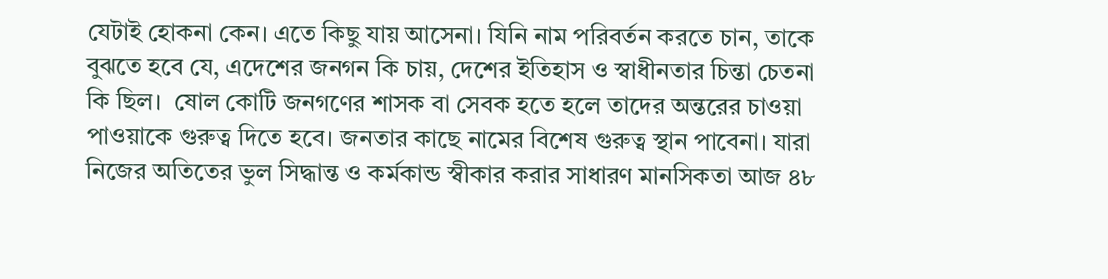যেটাই হোকনা কেন। এতে কিছু যায় আসেনা। যিনি নাম পরিবর্তন করতে চান, তাকে বুঝতে হবে যে, এদেশের জনগন কি চায়, দেশের ইতিহাস ও স্বাধীনতার চিন্তা চেতনা কি ছিল।  ষোল কোটি জনগণের শাসক বা সেবক হতে হলে তাদের অন্তরের চাওয়া পাওয়াকে গুরুত্ব দিতে হবে। জনতার কাছে নামের বিশেষ গুরুত্ব স্থান পাবেনা। যারা নিজের অতিতের ভুল সিদ্ধান্ত ও কর্মকান্ড স্বীকার করার সাধারণ মানসিকতা আজ ৪৮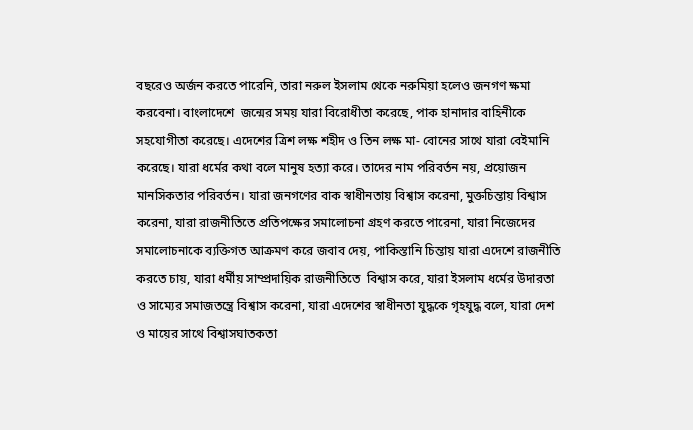বছরেও অর্জন করতে পারেনি, তারা নরুল ইসলাম থেকে নরুমিয়া হলেও জনগণ ক্ষমা করবেনা। বাংলাদেশে  জন্মের সময় যারা বিরোধীতা করেছে, পাক হানাদার বাহিনীকে সহযোগীতা করেছে। এদেশের ত্রিশ লক্ষ শহীদ ও তিন লক্ষ মা- বোনের সাথে যারা বেইমানি করেছে। যারা ধর্মের কথা বলে মানুষ হত্যা করে। তাদের নাম পরিবর্তন নয়, প্রয়োজন মানসিকতার পরিবর্তন। যারা জনগণের বাক স্বাধীনতায় বিশ্বাস করেনা, মুক্তচিন্তায় বিশ্বাস করেনা, যারা রাজনীতিতে প্রতিপক্ষের সমালোচনা গ্রহণ করতে পারেনা, যারা নিজেদের সমালোচনাকে ব্যক্তিগত আক্রমণ করে জবাব দেয়, পাকিস্তানি চিন্তায় যারা এদেশে রাজনীতি করতে চায়, যারা ধর্মীয় সাম্প্রদায়িক রাজনীতিতে  বিশ্বাস করে, যারা ইসলাম ধর্মের উদারতা ও সাম্যের সমাজতন্ত্রে বিশ্বাস করেনা, যারা এদেশের স্বাধীনতা যুদ্ধকে গৃহযুদ্ধ বলে, যারা দেশ ও মায়ের সাথে বিশ্বাসঘাতকতা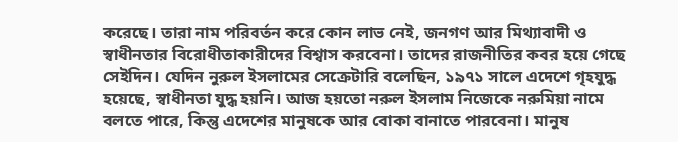করেছে। তারা নাম পরিবর্তন করে কোন লাভ নেই, জনগণ আর মিথ্যাবাদী ও স্বাধীনতার বিরোধীতাকারীদের বিশ্বাস করবেনা। তাদের রাজনীতির কবর হয়ে গেছে সেইদিন। যেদিন নুরুল ইসলামের সেক্রেটারি বলেছিন, ১৯৭১ সালে এদেশে গৃহযুদ্ধ হয়েছে, স্বাধীনতা যুদ্ধ হয়নি। আজ হয়তো নরুল ইসলাম নিজেকে নরুমিয়া নামে বলতে পারে, কিন্তু এদেশের মানুষকে আর বোকা বানাতে পারবেনা। মানুষ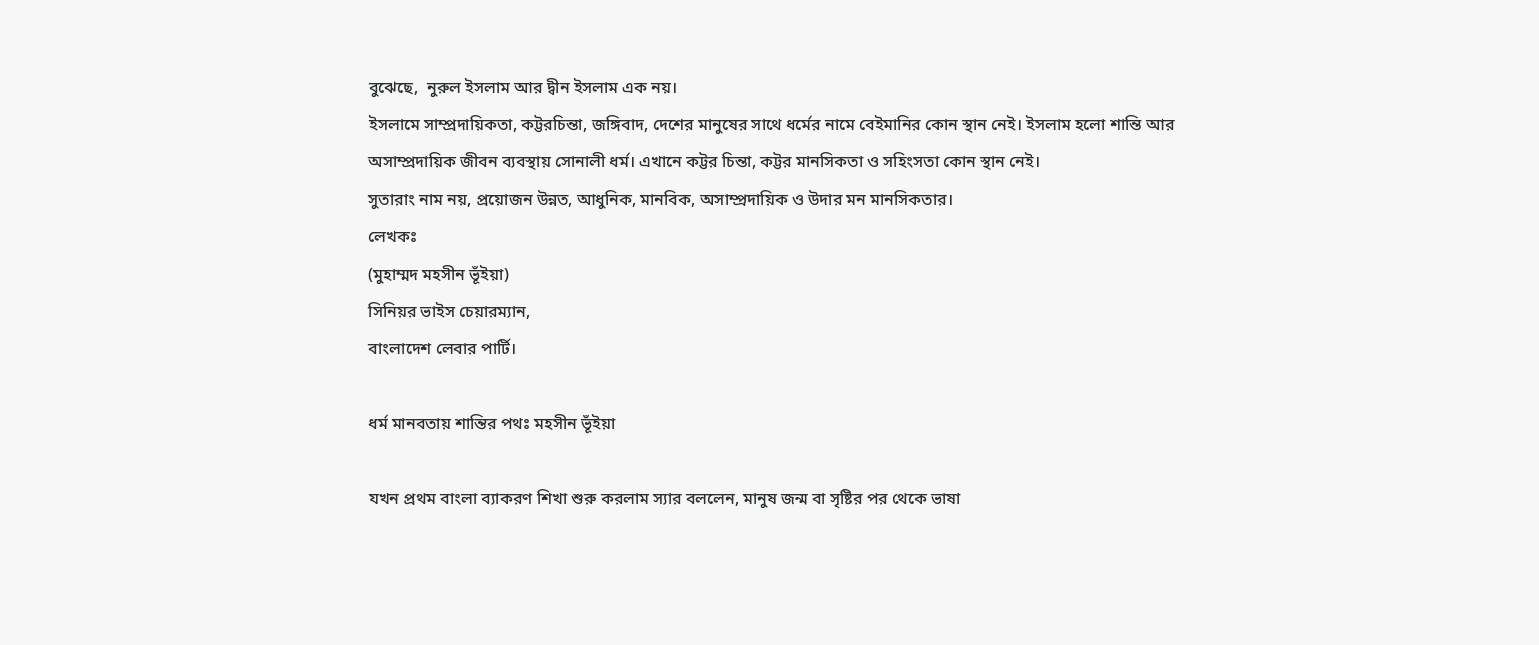বুঝেছে,  নুরুল ইসলাম আর দ্বীন ইসলাম এক নয়।
ইসলামে সাম্প্রদায়িকতা, কট্টরচিন্তা, জঙ্গিবাদ, দেশের মানুষের সাথে ধর্মের নামে বেইমানির কোন স্থান নেই। ইসলাম হলো শান্তি আর অসাম্প্রদায়িক জীবন ব্যবস্থায় সোনালী ধর্ম। এখানে কট্টর চিন্তা, কট্টর মানসিকতা ও সহিংসতা কোন স্থান নেই।
সুতারাং নাম নয়, প্রয়োজন উন্নত, আধুনিক, মানবিক, অসাম্প্রদায়িক ও উদার মন মানসিকতার।
লেখকঃ
(মুহাম্মদ মহসীন ভূঁইয়া)
সিনিয়র ভাইস চেয়ারম্যান,
বাংলাদেশ লেবার পার্টি।

ধর্ম মানবতায় শান্তির পথঃ মহসীন ভূঁইয়া

যখন প্রথম বাংলা ব্যাকরণ শিখা শুরু করলাম স্যার বললেন, মানুষ জন্ম বা সৃষ্টির পর থেকে ভাষা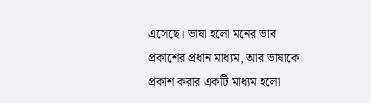এসেছে। ভাষা হলো মনের ভাব প্রকাশের প্রধান মাধ্যম, আর ভাষাকে প্রকাশ করার একটি মাধ্যম হলো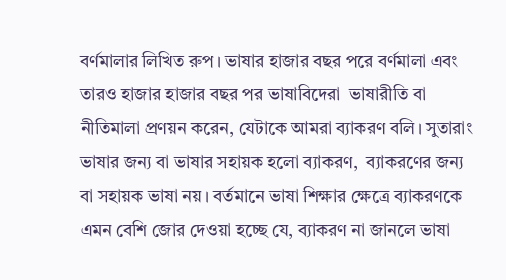বর্ণমালার লিখিত রুপ। ভাষার হাজার বছর পরে বর্ণমালা এবং তারও হাজার হাজার বছর পর ভাষাবিদেরা  ভাষারীতি বা নীতিমালা প্রণয়ন করেন, যেটাকে আমরা ব্যাকরণ বলি। সুতারাং ভাষার জন্য বা ভাষার সহায়ক হলো ব্যাকরণ,  ব্যাকরণের জন্য বা সহায়ক ভাষা নয়। বর্তমানে ভাষা শিক্ষার ক্ষেত্রে ব্যাকরণকে এমন বেশি জোর দেওয়া হচ্ছে যে, ব্যাকরণ না জানলে ভাষা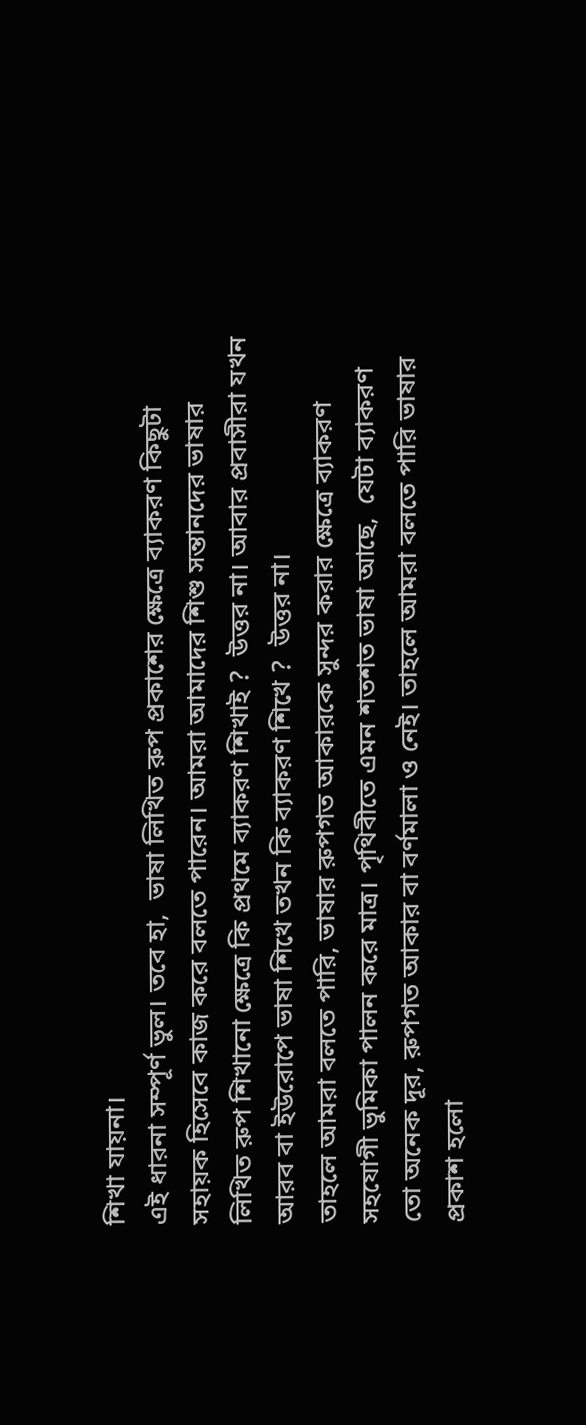শিখা যায়না।
এই ধারনা সম্পূর্ণ ভুল। তবে হা,  ভাষা লিখিত রুপ প্রকাশের ক্ষেত্রে ব্যাকরণ কিছুটা সহায়ক হিসেবে কাজ করে বলতে পারেন। আমরা আমাদের শিশু সন্তানদের ভাষার লিখিত রুপ শিখানো ক্ষেত্রে কি প্রথমে ব্যাকরণ শিখাই ?  উত্তর না। আবার প্রবাসীরা যখন আরব বা ইউরোপে ভাষা শিখে তখন কি ব্যাকরণ শিখে ?  উত্তর না।
তাহলে আমরা বলতে পারি, ভাষার রুপগত আকারকে সুন্দর করার ক্ষেত্রে ব্যাকরণ সহযোগী ভুমিকা পালন করে মাত্র। পৃথিবীতে এমন শতশত ভাষা আছে,  যেটা ব্যাকরণ তো অনেক দূর, রুপগত আকার বা বর্ণমালা ও নেই। তাহলে আমরা বলতে পারি ভাষার প্রকাশ হলো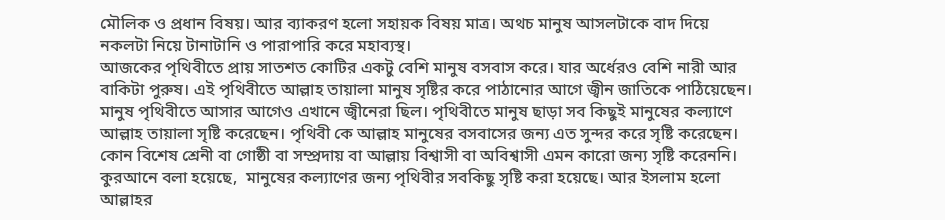মৌলিক ও প্রধান বিষয়। আর ব্যাকরণ হলো সহায়ক বিষয় মাত্র। অথচ মানুষ আসলটাকে বাদ দিয়ে নকলটা নিয়ে টানাটানি ও পারাপারি করে মহাব্যস্থ।
আজকের পৃথিবীতে প্রায় সাতশত কোটির একটু বেশি মানুষ বসবাস করে। যার অর্ধেরও বেশি নারী আর বাকিটা পুরুষ। এই পৃথিবীতে আল্লাহ তায়ালা মানুষ সৃষ্টির করে পাঠানোর আগে জ্বীন জাতিকে পাঠিয়েছেন। মানুষ পৃথিবীতে আসার আগেও এখানে জ্বীনেরা ছিল। পৃথিবীতে মানুষ ছাড়া সব কিছুই মানুষের কল্যাণে আল্লাহ তায়ালা সৃষ্টি করেছেন। পৃথিবী কে আল্লাহ মানুষের বসবাসের জন্য এত সুন্দর করে সৃষ্টি করেছেন। কোন বিশেষ শ্রেনী বা গোষ্ঠী বা সম্প্রদায় বা আল্লায় বিশ্বাসী বা অবিশ্বাসী এমন কারো জন্য সৃষ্টি করেননি। কুরআনে বলা হয়েছে,  মানুষের কল্যাণের জন্য পৃথিবীর সবকিছু সৃষ্টি করা হয়েছে। আর ইসলাম হলো আল্লাহর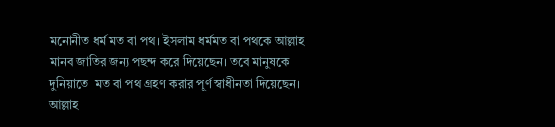মনোনীত ধর্ম মত বা পথ। ইসলাম ধর্মমত বা পথকে আল্লাহ মানব জাতির জন্য পছন্দ করে দিয়েছেন। তবে মানুষকে দুনিয়াতে  মত বা পথ গ্রহণ করার পূর্ণ স্বাধীনতা দিয়েছেন। আল্লাহ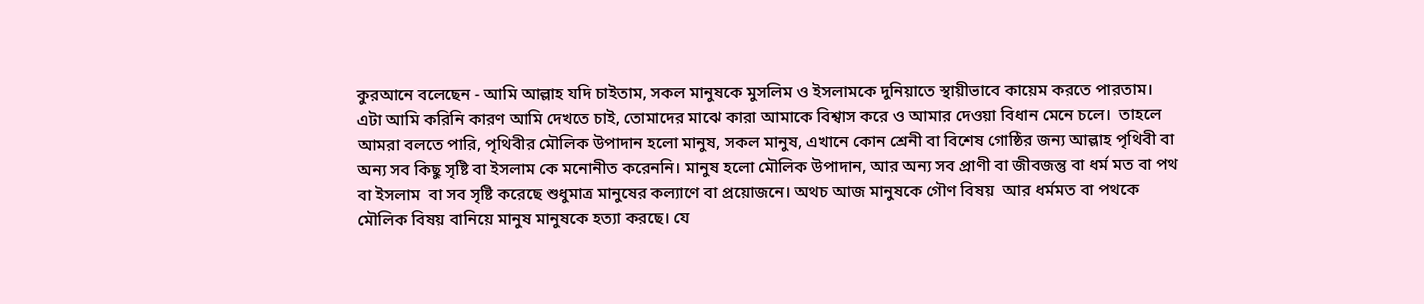কুরআনে বলেছেন - আমি আল্লাহ যদি চাইতাম, সকল মানুষকে মুসলিম ও ইসলামকে দুনিয়াতে স্থায়ীভাবে কায়েম করতে পারতাম। এটা আমি করিনি কারণ আমি দেখতে চাই, তোমাদের মাঝে কারা আমাকে বিশ্বাস করে ও আমার দেওয়া বিধান মেনে চলে।  তাহলে আমরা বলতে পারি, পৃথিবীর মৌলিক উপাদান হলো মানুষ, সকল মানুষ, এখানে কোন শ্রেনী বা বিশেষ গোষ্ঠির জন্য আল্লাহ পৃথিবী বা অন্য সব কিছু সৃষ্টি বা ইসলাম কে মনোনীত করেননি। মানুষ হলো মৌলিক উপাদান, আর অন্য সব প্রাণী বা জীবজন্তু বা ধর্ম মত বা পথ বা ইসলাম  বা সব সৃষ্টি করেছে শুধুমাত্র মানুষের কল্যাণে বা প্রয়োজনে। অথচ আজ মানুষকে গৌণ বিষয়  আর ধর্মমত বা পথকে মৌলিক বিষয় বানিয়ে মানুষ মানুষকে হত্যা করছে। যে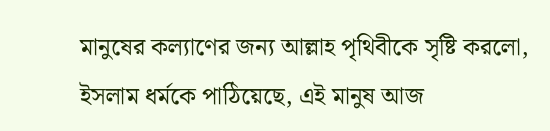মানুষের কল্যাণের জন্য আল্লাহ পৃথিবীকে সৃষ্টি করলো, ইসলাম ধর্মকে পাঠিয়েছে, এই মানুষ আজ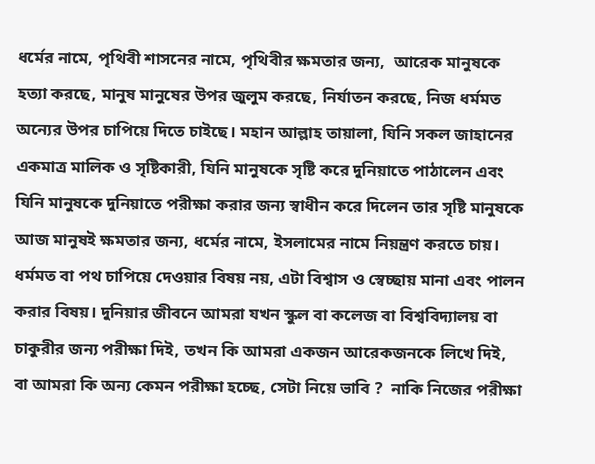ধর্মের নামে, পৃথিবী শাসনের নামে, পৃথিবীর ক্ষমতার জন্য,  আরেক মানুষকে হত্যা করছে, মানুষ মানুষের উপর জুলুম করছে, নির্যাতন করছে, নিজ ধর্মমত অন্যের উপর চাপিয়ে দিতে চাইছে। মহান আল্লাহ তায়ালা, যিনি সকল জাহানের একমাত্র মালিক ও সৃষ্টিকারী, যিনি মানুষকে সৃষ্টি করে দুনিয়াতে পাঠালেন এবং যিনি মানুষকে দুনিয়াতে পরীক্ষা করার জন্য স্বাধীন করে দিলেন তার সৃষ্টি মানুষকে আজ মানুষই ক্ষমতার জন্য, ধর্মের নামে, ইসলামের নামে নিয়ন্ত্রণ করতে চায়। ধর্মমত বা পথ চাপিয়ে দেওয়ার বিষয় নয়, এটা বিশ্বাস ও স্বেচ্ছায় মানা এবং পালন করার বিষয়। দুনিয়ার জীবনে আমরা যখন স্কুল বা কলেজ বা বিশ্ববিদ্যালয় বা চাকুরীর জন্য পরীক্ষা দিই, তখন কি আমরা একজন আরেকজনকে লিখে দিই, বা আমরা কি অন্য কেমন পরীক্ষা হচ্ছে, সেটা নিয়ে ভাবি ?  নাকি নিজের পরীক্ষা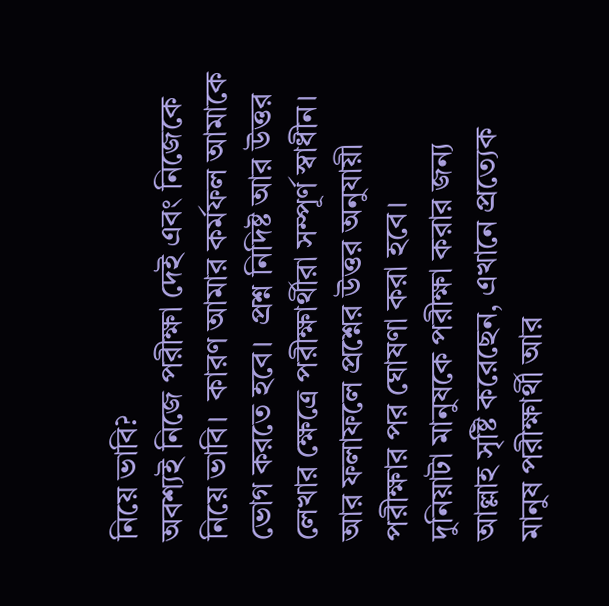নিয়ে ভাবি?
অবশ্যই নিজে পরীক্ষা দেই এবং নিজেকে নিয়ে ভাবি।  কারণ আমার কর্মফল আমাকে ভোগ করতে হবে।  প্রশ্ন নিদিষ্ট আর উত্তর লেখার ক্ষেত্রে পরীক্ষার্থীরা সম্পূর্ণ স্বাধীন। আর ফলাফলে প্রশ্নের উত্তর অনুযায়ী পরীক্ষার পর ঘোষণা করা হবে।
দুনিয়াটা মানুষকে পরীক্ষা করার জন্য আল্লাহ সৃষ্টি করেছেন, এখানে প্রত্যেক মানুষ পরীক্ষার্থী আর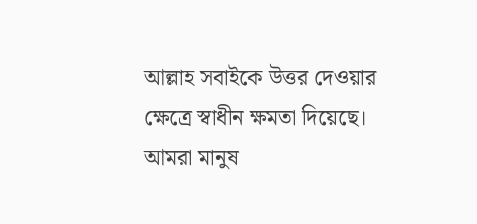আল্লাহ সবাইকে উত্তর দেওয়ার ক্ষেত্রে স্বাধীন ক্ষমতা দিয়েছে। আমরা মানুষ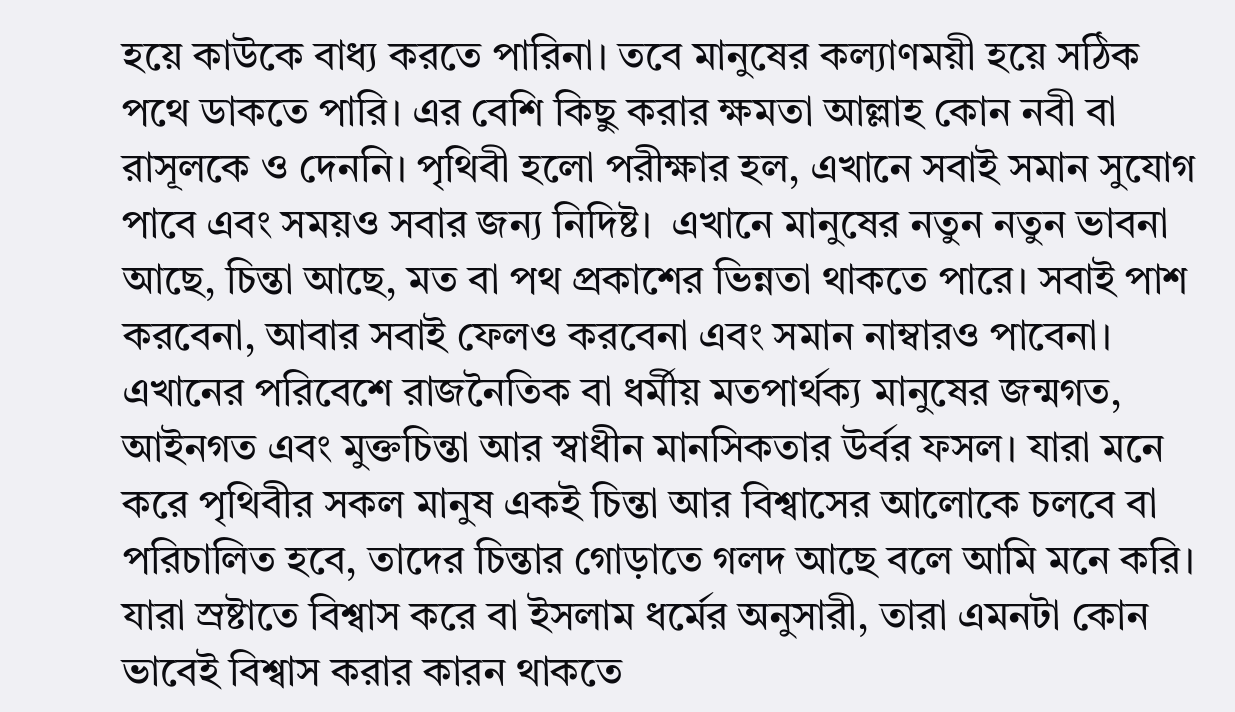হয়ে কাউকে বাধ্য করতে পারিনা। তবে মানুষের কল্যাণময়ী হয়ে সঠিক পথে ডাকতে পারি। এর বেশি কিছু করার ক্ষমতা আল্লাহ কোন নবী বা রাসূলকে ও দেননি। পৃথিবী হলো পরীক্ষার হল, এখানে সবাই সমান সুযোগ পাবে এবং সময়ও সবার জন্য নিদিষ্ট।  এখানে মানুষের নতুন নতুন ভাবনা আছে, চিন্তা আছে, মত বা পথ প্রকাশের ভিন্নতা থাকতে পারে। সবাই পাশ করবেনা, আবার সবাই ফেলও করবেনা এবং সমান নাম্বারও পাবেনা। এখানের পরিবেশে রাজনৈতিক বা ধর্মীয় মতপার্থক্য মানুষের জন্মগত, আইনগত এবং মুক্তচিন্তা আর স্বাধীন মানসিকতার উর্বর ফসল। যারা মনে করে পৃথিবীর সকল মানুষ একই চিন্তা আর বিশ্বাসের আলোকে চলবে বা পরিচালিত হবে, তাদের চিন্তার গোড়াতে গলদ আছে বলে আমি মনে করি। যারা স্রষ্টাতে বিশ্বাস করে বা ইসলাম ধর্মের অনুসারী, তারা এমনটা কোন ভাবেই বিশ্বাস করার কারন থাকতে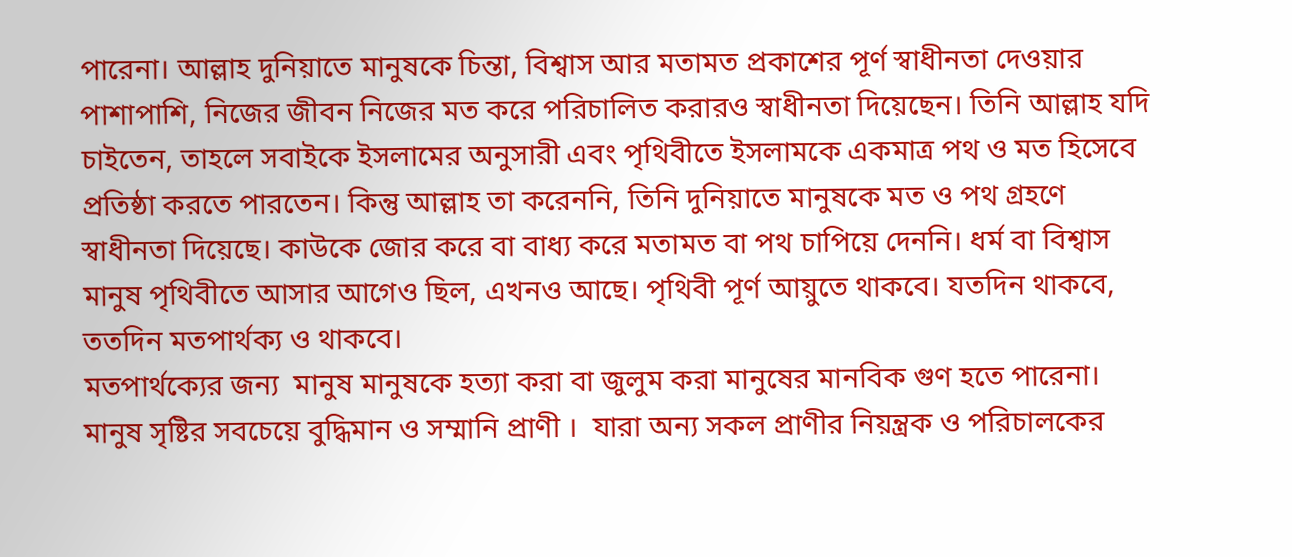পারেনা। আল্লাহ দুনিয়াতে মানুষকে চিন্তা, বিশ্বাস আর মতামত প্রকাশের পূর্ণ স্বাধীনতা দেওয়ার পাশাপাশি, নিজের জীবন নিজের মত করে পরিচালিত করারও স্বাধীনতা দিয়েছেন। তিনি আল্লাহ যদি চাইতেন, তাহলে সবাইকে ইসলামের অনুসারী এবং পৃথিবীতে ইসলামকে একমাত্র পথ ও মত হিসেবে প্রতিষ্ঠা করতে পারতেন। কিন্তু আল্লাহ তা করেননি, তিনি দুনিয়াতে মানুষকে মত ও পথ গ্রহণে স্বাধীনতা দিয়েছে। কাউকে জোর করে বা বাধ্য করে মতামত বা পথ চাপিয়ে দেননি। ধর্ম বা বিশ্বাস মানুষ পৃথিবীতে আসার আগেও ছিল, এখনও আছে। পৃথিবী পূর্ণ আয়ুতে থাকবে। যতদিন থাকবে, ততদিন মতপার্থক্য ও থাকবে।
মতপার্থক্যের জন্য  মানুষ মানুষকে হত্যা করা বা জুলুম করা মানুষের মানবিক গুণ হতে পারেনা। মানুষ সৃষ্টির সবচেয়ে বুদ্ধিমান ও সম্মানি প্রাণী ।  যারা অন্য সকল প্রাণীর নিয়ন্ত্রক ও পরিচালকের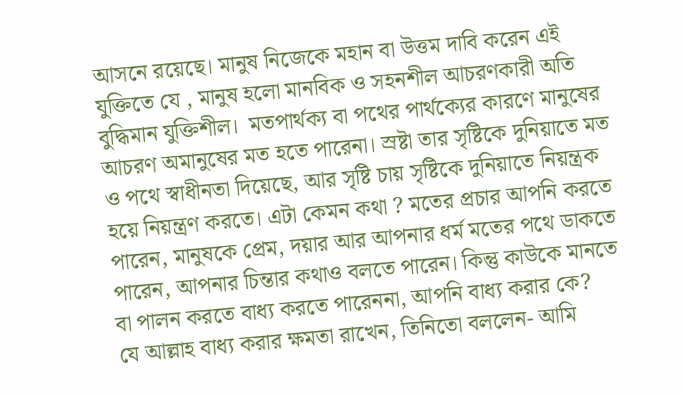আসনে রয়েছে। মানুষ নিজেকে মহান বা উত্তম দাবি করেন এই যুক্তিতে যে , মানুষ হলো মানবিক ও সহনশীল আচরণকারী অতি বুদ্ধিমান যুক্তিশীল।  মতপার্থক্য বা পথের পার্থক্যের কারণে মানুষের আচরণ অমানুষের মত হতে পারেনা। স্রষ্টা তার সৃষ্টিকে দুনিয়াতে মত ও পথে স্বাধীনতা দিয়েছে, আর সৃষ্টি চায় সৃষ্টিকে দুনিয়াতে নিয়ন্ত্রক হয়ে নিয়ন্ত্রণ করতে। এটা কেমন কথা ? মতের প্রচার আপনি করতে পারেন, মানুষকে প্রেম, দয়ার আর আপনার ধর্ম মতের পথে ডাকতে পারেন, আপনার চিন্তার কথাও বলতে পারেন। কিন্তু কাউকে মানতে বা পালন করতে বাধ্য করতে পারেননা, আপনি বাধ্য করার কে?
যে আল্লাহ বাধ্য করার ক্ষমতা রাখেন, তিনিতো বললেন- আমি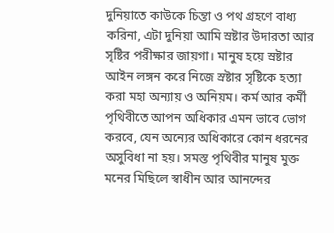দুনিয়াতে কাউকে চিন্তা ও পথ গ্রহণে বাধ্য করিনা, এটা দুনিয়া আমি স্রষ্টার উদারতা আর সৃষ্টির পরীক্ষার জায়গা। মানুষ হয়ে স্রষ্টার আইন লঙ্গন করে নিজে স্রষ্টার সৃষ্টিকে হত্যা করা মহা অন্যায় ও অনিয়ম। কর্ম আর কর্মী পৃথিবীতে আপন অধিকার এমন ভাবে ভোগ করবে, যেন অন্যের অধিকারে কোন ধরনের অসুবিধা না হয়। সমস্ত পৃথিবীর মানুষ মুক্ত মনের মিছিলে স্বাধীন আর আনন্দের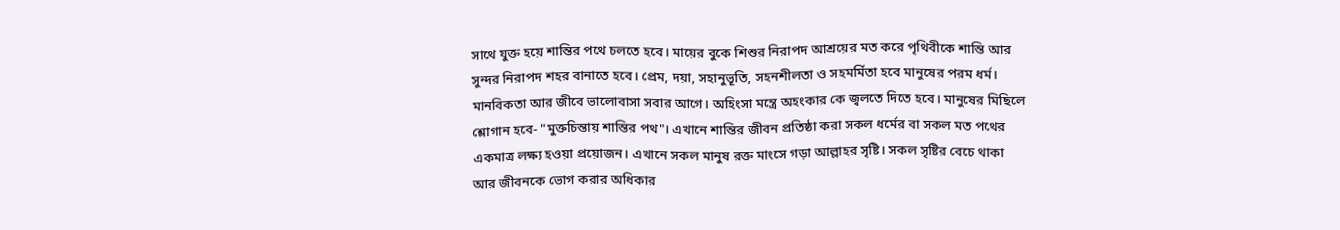সাথে যুক্ত হয়ে শান্তির পথে চলতে হবে। মায়ের বুকে শিশুর নিরাপদ আশ্রয়ের মত করে পৃথিবীকে শান্তি আর সুন্দর নিরাপদ শহর বানাতে হবে। প্রেম, দয়া, সহানুভূতি, সহনশীলতা ও সহমর্মিতা হবে মানুষের পরম ধর্ম। মানবিকতা আর জীবে ভালোবাসা সবার আগে। অহিংসা মন্ত্রে অহংকার কে জ্বলতে দিতে হবে। মানুষের মিছিলে শ্লোগান হবে- "মুক্তচিন্তায় শান্তির পথ"। এখানে শান্তির জীবন প্রতিষ্ঠা করা সকল ধর্মের বা সকল মত পথের একমাত্র লক্ষ্য হওয়া প্রয়োজন। এখানে সকল মানুষ রক্ত মাংসে গড়া আল্লাহর সৃষ্টি। সকল সৃষ্টির বেচে থাকা আর জীবনকে ভোগ করার অধিকার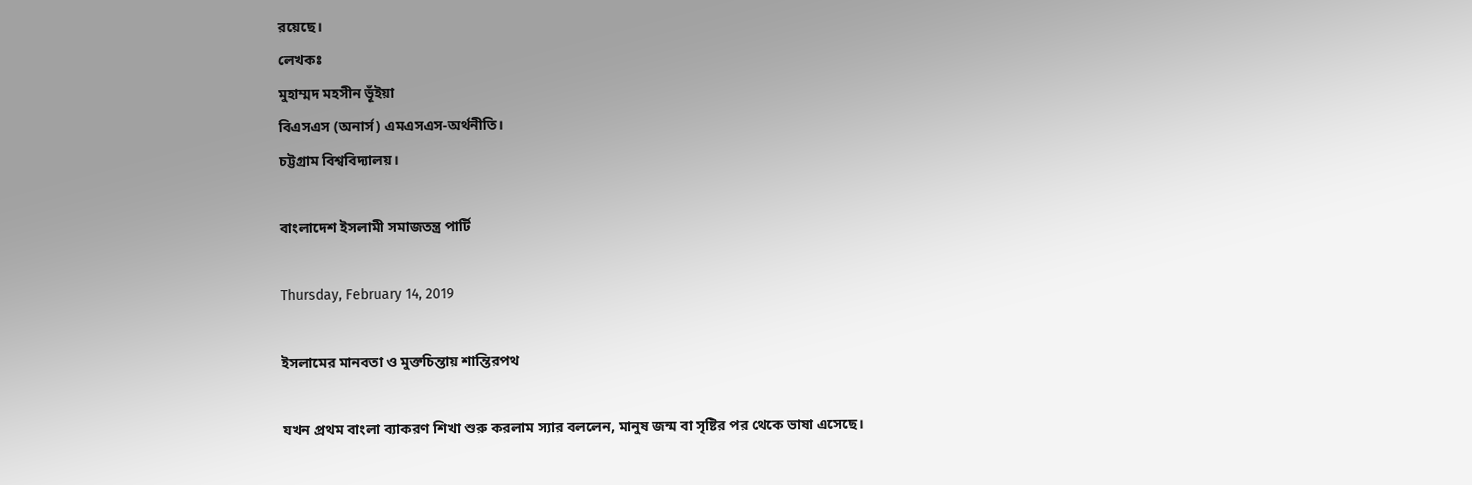রয়েছে।
লেখকঃ
মুহাম্মদ মহসীন ভূঁইয়া
বিএসএস (অনার্স) এমএসএস-অর্থনীতি।
চট্টগ্রাম বিশ্ববিদ্যালয়।

বাংলাদেশ ইসলামী সমাজতন্ত্র পার্টি

Thursday, February 14, 2019

ইসলামের মানবতা ও মুক্তচিন্তায় শান্তিরপথ

যখন প্রথম বাংলা ব্যাকরণ শিখা শুরু করলাম স্যার বললেন, মানুষ জন্ম বা সৃষ্টির পর থেকে ভাষা এসেছে।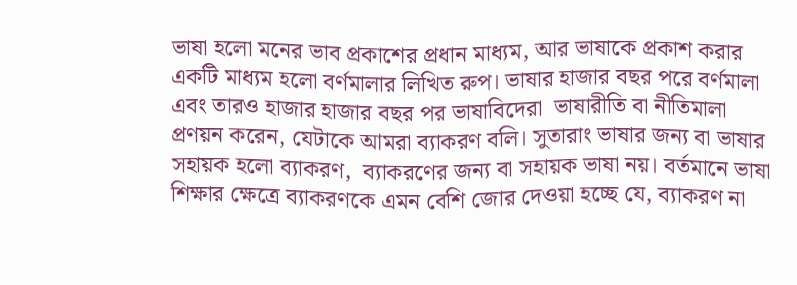ভাষা হলো মনের ভাব প্রকাশের প্রধান মাধ্যম, আর ভাষাকে প্রকাশ করার একটি মাধ্যম হলো বর্ণমালার লিখিত রুপ। ভাষার হাজার বছর পরে বর্ণমালা এবং তারও হাজার হাজার বছর পর ভাষাবিদেরা  ভাষারীতি বা নীতিমালা প্রণয়ন করেন, যেটাকে আমরা ব্যাকরণ বলি। সুতারাং ভাষার জন্য বা ভাষার সহায়ক হলো ব্যাকরণ,  ব্যাকরণের জন্য বা সহায়ক ভাষা নয়। বর্তমানে ভাষা শিক্ষার ক্ষেত্রে ব্যাকরণকে এমন বেশি জোর দেওয়া হচ্ছে যে, ব্যাকরণ না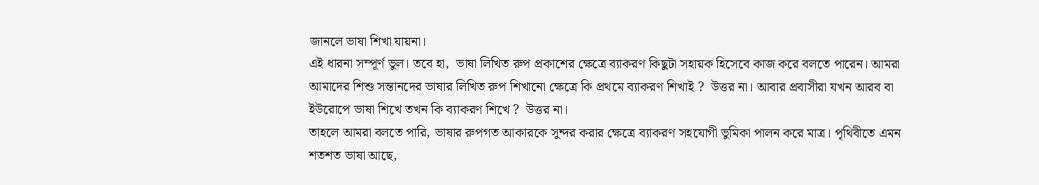জানলে ভাষা শিখা যায়না।
এই ধারনা সম্পূর্ণ ভুল। তবে হা,  ভাষা লিখিত রুপ প্রকাশের ক্ষেত্রে ব্যাকরণ কিছুটা সহায়ক হিসেবে কাজ করে বলতে পারেন। আমরা আমাদের শিশু সন্তানদের ভাষার লিখিত রুপ শিখানো ক্ষেত্রে কি প্রথমে ব্যাকরণ শিখাই ?  উত্তর না। আবার প্রবাসীরা যখন আরব বা ইউরোপে ভাষা শিখে তখন কি ব্যাকরণ শিখে ?  উত্তর না।
তাহলে আমরা বলতে পারি, ভাষার রুপগত আকারকে সুন্দর করার ক্ষেত্রে ব্যাকরণ সহযোগী ভুমিকা পালন করে মাত্র। পৃথিবীতে এমন শতশত ভাষা আছে,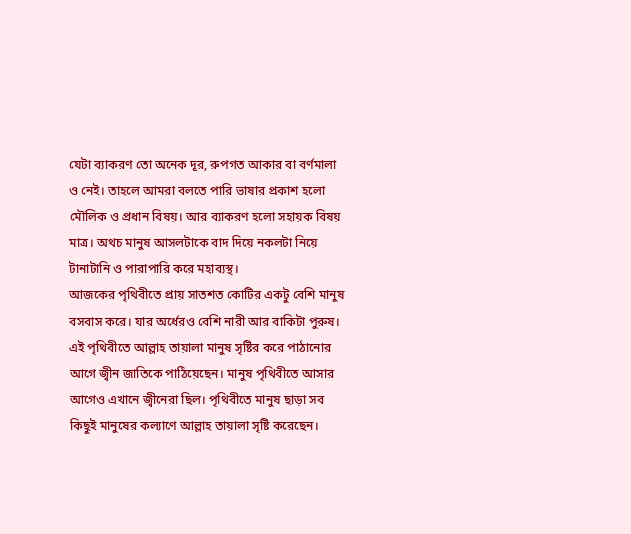যেটা ব্যাকরণ তো অনেক দূর, রুপগত আকার বা বর্ণমালা ও নেই। তাহলে আমরা বলতে পারি ভাষার প্রকাশ হলো মৌলিক ও প্রধান বিষয়। আর ব্যাকরণ হলো সহায়ক বিষয় মাত্র। অথচ মানুষ আসলটাকে বাদ দিয়ে নকলটা নিয়ে টানাটানি ও পারাপারি করে মহাব্যস্থ।
আজকের পৃথিবীতে প্রায় সাতশত কোটির একটু বেশি মানুষ বসবাস করে। যার অর্ধেরও বেশি নারী আর বাকিটা পুরুষ। এই পৃথিবীতে আল্লাহ তায়ালা মানুষ সৃষ্টির করে পাঠানোর আগে জ্বীন জাতিকে পাঠিয়েছেন। মানুষ পৃথিবীতে আসার আগেও এখানে জ্বীনেরা ছিল। পৃথিবীতে মানুষ ছাড়া সব কিছুই মানুষের কল্যাণে আল্লাহ তায়ালা সৃষ্টি করেছেন।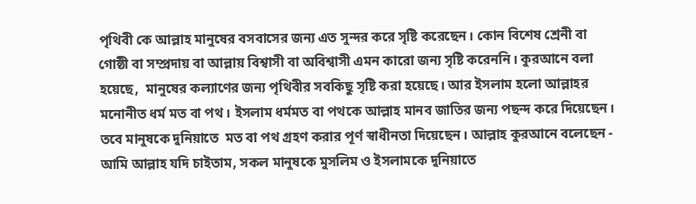পৃথিবী কে আল্লাহ মানুষের বসবাসের জন্য এত সুন্দর করে সৃষ্টি করেছেন। কোন বিশেষ শ্রেনী বা গোষ্ঠী বা সম্প্রদায় বা আল্লায় বিশ্বাসী বা অবিশ্বাসী এমন কারো জন্য সৃষ্টি করেননি। কুরআনে বলা হয়েছে,  মানুষের কল্যাণের জন্য পৃথিবীর সবকিছু সৃষ্টি করা হয়েছে। আর ইসলাম হলো আল্লাহর মনোনীত ধর্ম মত বা পথ। ইসলাম ধর্মমত বা পথকে আল্লাহ মানব জাতির জন্য পছন্দ করে দিয়েছেন। তবে মানুষকে দুনিয়াতে  মত বা পথ গ্রহণ করার পূর্ণ স্বাধীনতা দিয়েছেন। আল্লাহ কুরআনে বলেছেন - আমি আল্লাহ যদি চাইতাম, সকল মানুষকে মুসলিম ও ইসলামকে দুনিয়াতে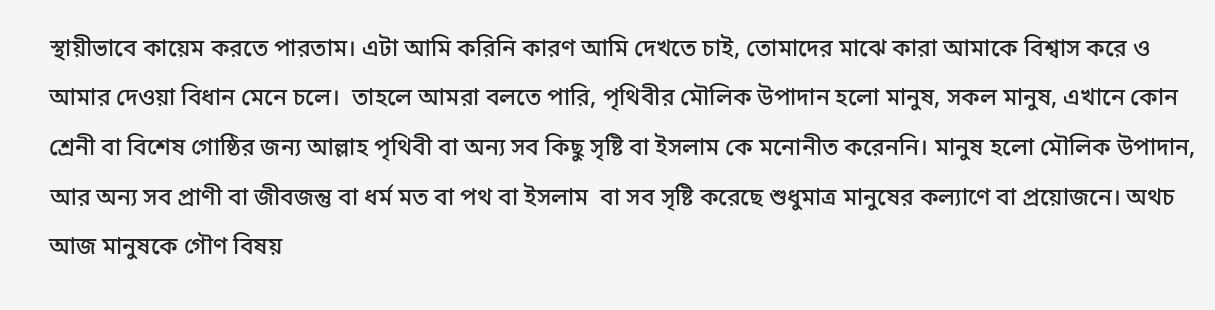স্থায়ীভাবে কায়েম করতে পারতাম। এটা আমি করিনি কারণ আমি দেখতে চাই, তোমাদের মাঝে কারা আমাকে বিশ্বাস করে ও আমার দেওয়া বিধান মেনে চলে।  তাহলে আমরা বলতে পারি, পৃথিবীর মৌলিক উপাদান হলো মানুষ, সকল মানুষ, এখানে কোন শ্রেনী বা বিশেষ গোষ্ঠির জন্য আল্লাহ পৃথিবী বা অন্য সব কিছু সৃষ্টি বা ইসলাম কে মনোনীত করেননি। মানুষ হলো মৌলিক উপাদান, আর অন্য সব প্রাণী বা জীবজন্তু বা ধর্ম মত বা পথ বা ইসলাম  বা সব সৃষ্টি করেছে শুধুমাত্র মানুষের কল্যাণে বা প্রয়োজনে। অথচ আজ মানুষকে গৌণ বিষয়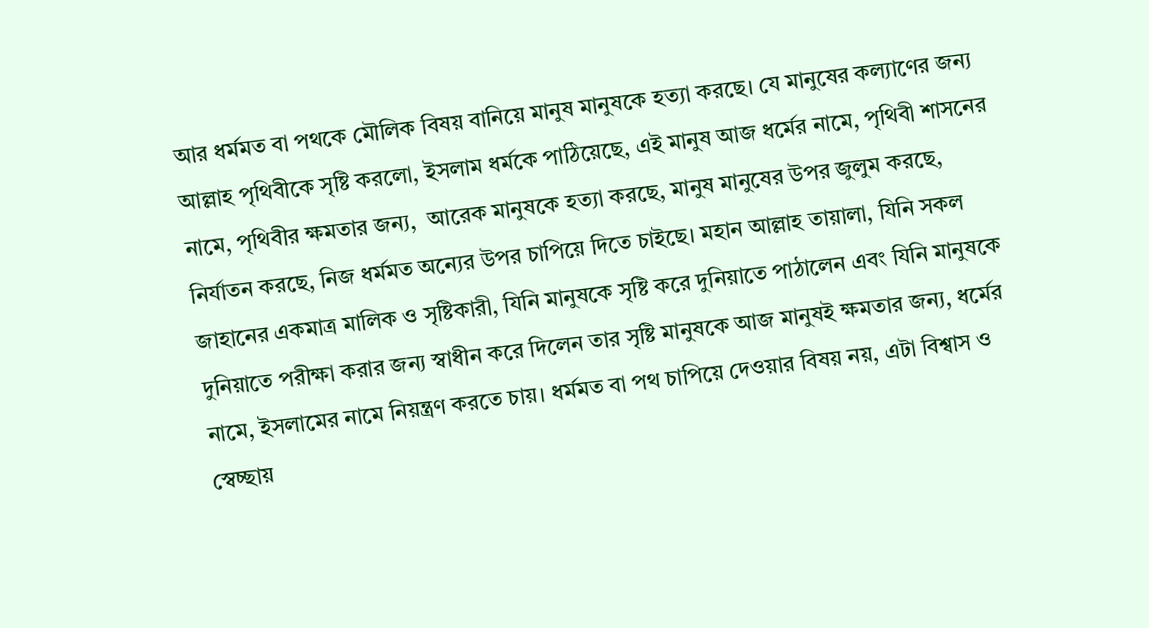আর ধর্মমত বা পথকে মৌলিক বিষয় বানিয়ে মানুষ মানুষকে হত্যা করছে। যে মানুষের কল্যাণের জন্য আল্লাহ পৃথিবীকে সৃষ্টি করলো, ইসলাম ধর্মকে পাঠিয়েছে, এই মানুষ আজ ধর্মের নামে, পৃথিবী শাসনের নামে, পৃথিবীর ক্ষমতার জন্য,  আরেক মানুষকে হত্যা করছে, মানুষ মানুষের উপর জুলুম করছে, নির্যাতন করছে, নিজ ধর্মমত অন্যের উপর চাপিয়ে দিতে চাইছে। মহান আল্লাহ তায়ালা, যিনি সকল জাহানের একমাত্র মালিক ও সৃষ্টিকারী, যিনি মানুষকে সৃষ্টি করে দুনিয়াতে পাঠালেন এবং যিনি মানুষকে দুনিয়াতে পরীক্ষা করার জন্য স্বাধীন করে দিলেন তার সৃষ্টি মানুষকে আজ মানুষই ক্ষমতার জন্য, ধর্মের নামে, ইসলামের নামে নিয়ন্ত্রণ করতে চায়। ধর্মমত বা পথ চাপিয়ে দেওয়ার বিষয় নয়, এটা বিশ্বাস ও স্বেচ্ছায়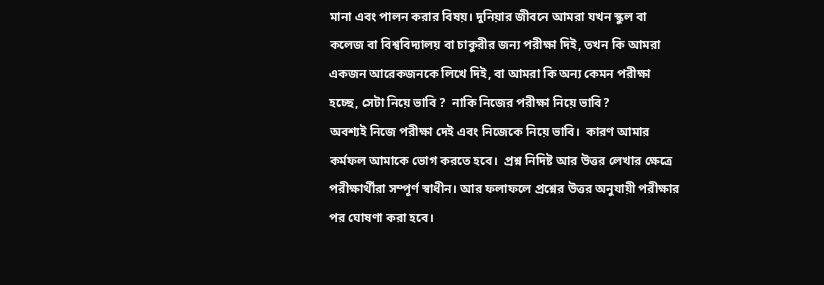মানা এবং পালন করার বিষয়। দুনিয়ার জীবনে আমরা যখন স্কুল বা কলেজ বা বিশ্ববিদ্যালয় বা চাকুরীর জন্য পরীক্ষা দিই, তখন কি আমরা একজন আরেকজনকে লিখে দিই, বা আমরা কি অন্য কেমন পরীক্ষা হচ্ছে, সেটা নিয়ে ভাবি ?  নাকি নিজের পরীক্ষা নিয়ে ভাবি?
অবশ্যই নিজে পরীক্ষা দেই এবং নিজেকে নিয়ে ভাবি।  কারণ আমার কর্মফল আমাকে ভোগ করতে হবে।  প্রশ্ন নিদিষ্ট আর উত্তর লেখার ক্ষেত্রে পরীক্ষার্থীরা সম্পূর্ণ স্বাধীন। আর ফলাফলে প্রশ্নের উত্তর অনুযায়ী পরীক্ষার পর ঘোষণা করা হবে।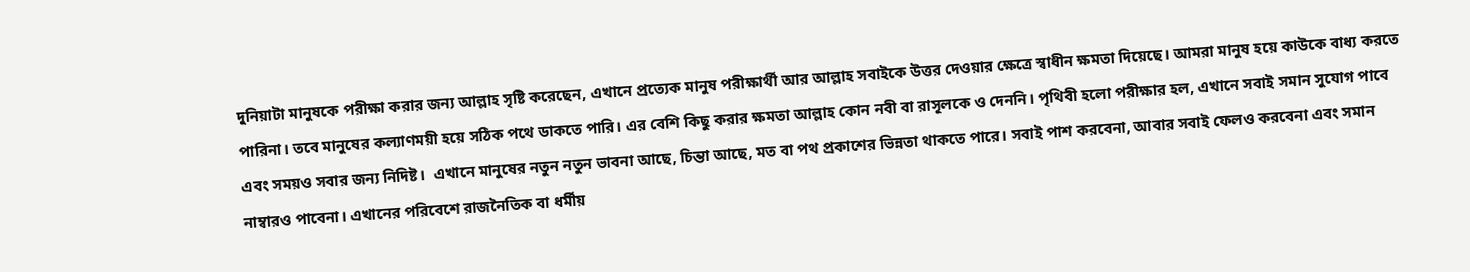দুনিয়াটা মানুষকে পরীক্ষা করার জন্য আল্লাহ সৃষ্টি করেছেন, এখানে প্রত্যেক মানুষ পরীক্ষার্থী আর আল্লাহ সবাইকে উত্তর দেওয়ার ক্ষেত্রে স্বাধীন ক্ষমতা দিয়েছে। আমরা মানুষ হয়ে কাউকে বাধ্য করতে পারিনা। তবে মানুষের কল্যাণময়ী হয়ে সঠিক পথে ডাকতে পারি। এর বেশি কিছু করার ক্ষমতা আল্লাহ কোন নবী বা রাসূলকে ও দেননি। পৃথিবী হলো পরীক্ষার হল, এখানে সবাই সমান সুযোগ পাবে এবং সময়ও সবার জন্য নিদিষ্ট।  এখানে মানুষের নতুন নতুন ভাবনা আছে, চিন্তা আছে, মত বা পথ প্রকাশের ভিন্নতা থাকতে পারে। সবাই পাশ করবেনা, আবার সবাই ফেলও করবেনা এবং সমান নাম্বারও পাবেনা। এখানের পরিবেশে রাজনৈতিক বা ধর্মীয়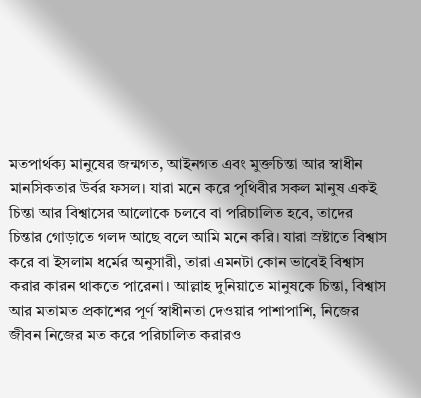মতপার্থক্য মানুষের জন্মগত, আইনগত এবং মুক্তচিন্তা আর স্বাধীন মানসিকতার উর্বর ফসল। যারা মনে করে পৃথিবীর সকল মানুষ একই চিন্তা আর বিশ্বাসের আলোকে চলবে বা পরিচালিত হবে, তাদের চিন্তার গোড়াতে গলদ আছে বলে আমি মনে করি। যারা স্রষ্টাতে বিশ্বাস করে বা ইসলাম ধর্মের অনুসারী, তারা এমনটা কোন ভাবেই বিশ্বাস করার কারন থাকতে পারেনা। আল্লাহ দুনিয়াতে মানুষকে চিন্তা, বিশ্বাস আর মতামত প্রকাশের পূর্ণ স্বাধীনতা দেওয়ার পাশাপাশি, নিজের জীবন নিজের মত করে পরিচালিত করারও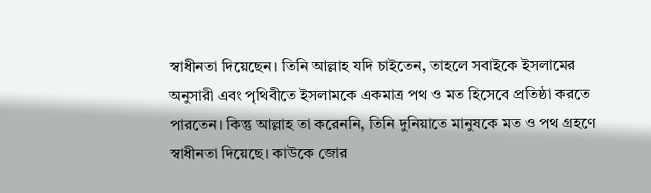স্বাধীনতা দিয়েছেন। তিনি আল্লাহ যদি চাইতেন, তাহলে সবাইকে ইসলামের অনুসারী এবং পৃথিবীতে ইসলামকে একমাত্র পথ ও মত হিসেবে প্রতিষ্ঠা করতে পারতেন। কিন্তু আল্লাহ তা করেননি, তিনি দুনিয়াতে মানুষকে মত ও পথ গ্রহণে স্বাধীনতা দিয়েছে। কাউকে জোর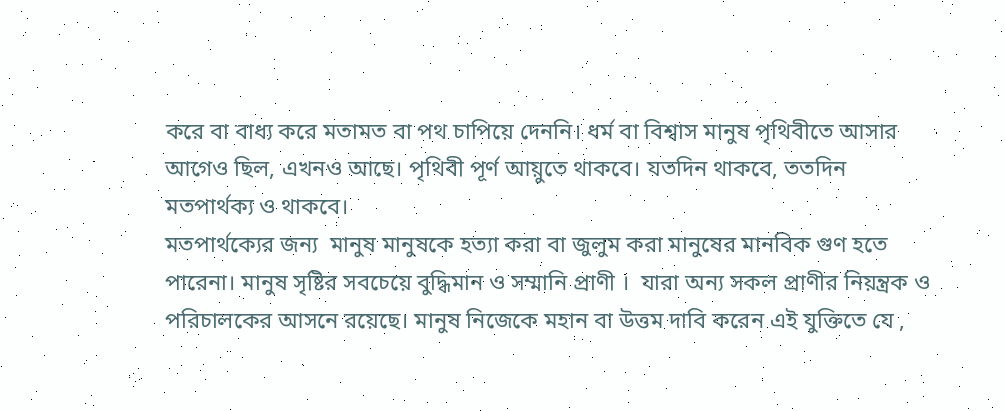করে বা বাধ্য করে মতামত বা পথ চাপিয়ে দেননি। ধর্ম বা বিশ্বাস মানুষ পৃথিবীতে আসার আগেও ছিল, এখনও আছে। পৃথিবী পূর্ণ আয়ুতে থাকবে। যতদিন থাকবে, ততদিন মতপার্থক্য ও থাকবে।
মতপার্থক্যের জন্য  মানুষ মানুষকে হত্যা করা বা জুলুম করা মানুষের মানবিক গুণ হতে পারেনা। মানুষ সৃষ্টির সবচেয়ে বুদ্ধিমান ও সম্মানি প্রাণী ।  যারা অন্য সকল প্রাণীর নিয়ন্ত্রক ও পরিচালকের আসনে রয়েছে। মানুষ নিজেকে মহান বা উত্তম দাবি করেন এই যুক্তিতে যে ,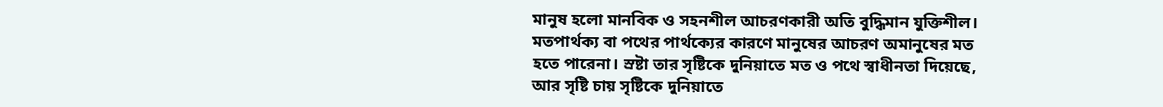মানুষ হলো মানবিক ও সহনশীল আচরণকারী অতি বুদ্ধিমান যুক্তিশীল।  মতপার্থক্য বা পথের পার্থক্যের কারণে মানুষের আচরণ অমানুষের মত হতে পারেনা। স্রষ্টা তার সৃষ্টিকে দুনিয়াতে মত ও পথে স্বাধীনতা দিয়েছে, আর সৃষ্টি চায় সৃষ্টিকে দুনিয়াতে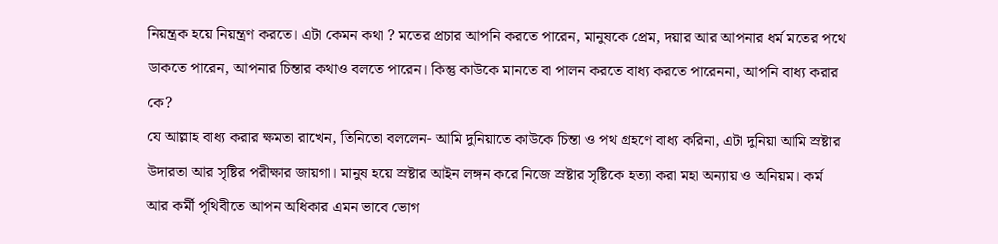নিয়ন্ত্রক হয়ে নিয়ন্ত্রণ করতে। এটা কেমন কথা ? মতের প্রচার আপনি করতে পারেন, মানুষকে প্রেম, দয়ার আর আপনার ধর্ম মতের পথে ডাকতে পারেন, আপনার চিন্তার কথাও বলতে পারেন। কিন্তু কাউকে মানতে বা পালন করতে বাধ্য করতে পারেননা, আপনি বাধ্য করার কে?
যে আল্লাহ বাধ্য করার ক্ষমতা রাখেন, তিনিতো বললেন- আমি দুনিয়াতে কাউকে চিন্তা ও পথ গ্রহণে বাধ্য করিনা, এটা দুনিয়া আমি স্রষ্টার উদারতা আর সৃষ্টির পরীক্ষার জায়গা। মানুষ হয়ে স্রষ্টার আইন লঙ্গন করে নিজে স্রষ্টার সৃষ্টিকে হত্যা করা মহা অন্যায় ও অনিয়ম। কর্ম আর কর্মী পৃথিবীতে আপন অধিকার এমন ভাবে ভোগ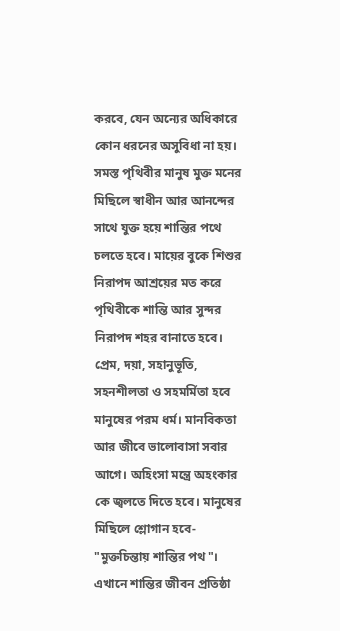করবে, যেন অন্যের অধিকারে কোন ধরনের অসুবিধা না হয়। সমস্ত পৃথিবীর মানুষ মুক্ত মনের মিছিলে স্বাধীন আর আনন্দের সাথে যুক্ত হয়ে শান্তির পথে চলতে হবে। মায়ের বুকে শিশুর নিরাপদ আশ্রয়ের মত করে পৃথিবীকে শান্তি আর সুন্দর নিরাপদ শহর বানাতে হবে। প্রেম, দয়া, সহানুভূতি, সহনশীলতা ও সহমর্মিতা হবে মানুষের পরম ধর্ম। মানবিকতা আর জীবে ভালোবাসা সবার আগে। অহিংসা মন্ত্রে অহংকার কে জ্বলতে দিতে হবে। মানুষের মিছিলে শ্লোগান হবে- "মুক্তচিন্তায় শান্তির পথ"। এখানে শান্তির জীবন প্রতিষ্ঠা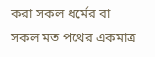করা সকল ধর্মের বা সকল মত পথের একমাত্র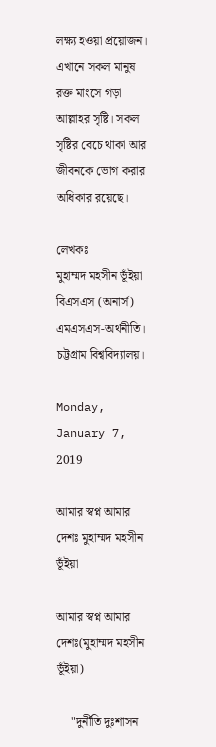লক্ষ্য হওয়া প্রয়োজন। এখানে সকল মানুষ রক্ত মাংসে গড়া আল্লাহর সৃষ্টি। সকল সৃষ্টির বেচে থাকা আর জীবনকে ভোগ করার অধিকার রয়েছে।

লেখকঃ
মুহাম্মদ মহসীন ভূঁইয়া
বিএসএস (অনার্স) এমএসএস-অর্থনীতি।
চট্টগ্রাম বিশ্ববিদ্যালয়।

Monday, January 7, 2019

আমার স্বপ্ন আমার দেশঃ মুহাম্মদ মহসীন ভূঁইয়া

আমার স্বপ্ন আমার দেশঃ(মুহাম্মদ মহসীন ভূঁইয়া)

     "দুর্নীতি দুঃশাসন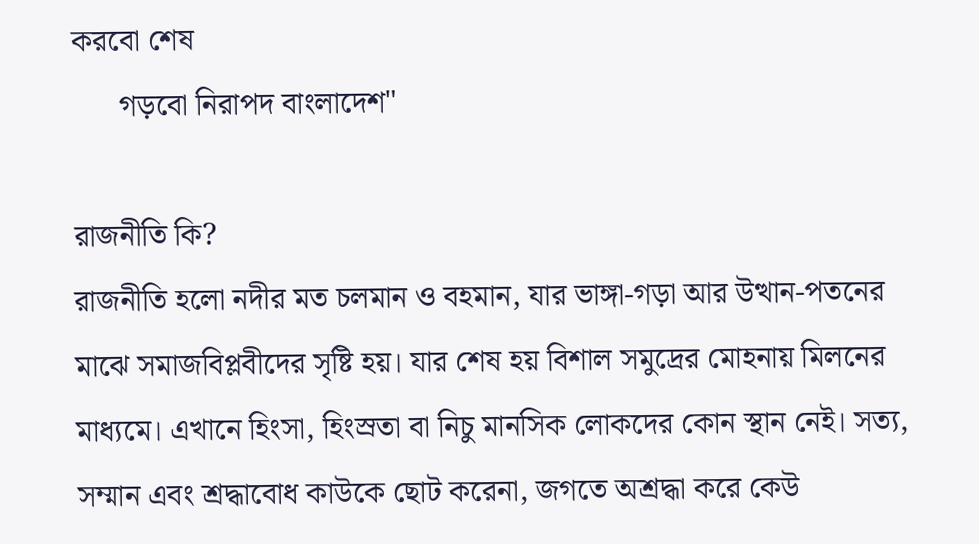করবো শেষ
      গড়বো নিরাপদ বাংলাদেশ"

রাজনীতি কি?
রাজনীতি হলো নদীর মত চলমান ও বহমান, যার ভাঙ্গা-গড়া আর উত্থান-পতনের মাঝে সমাজবিপ্লবীদের সৃষ্টি হয়। যার শেষ হয় বিশাল সমুদ্রের মোহনায় মিলনের মাধ্যমে। এখানে হিংসা, হিংস্রতা বা নিচু মানসিক লোকদের কোন স্থান নেই। সত্য, সম্মান এবং শ্রদ্ধাবোধ কাউকে ছোট করেনা, জগতে অশ্রদ্ধা করে কেউ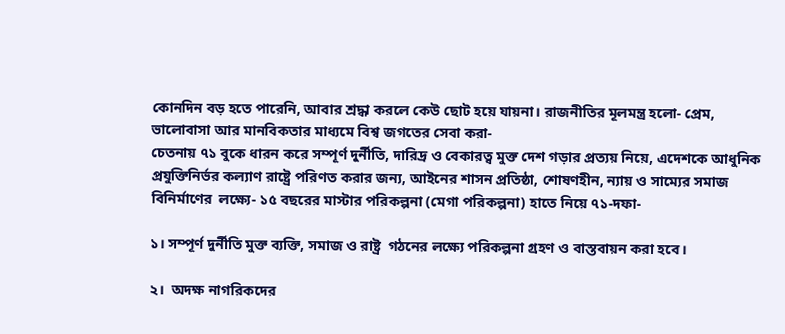কোনদিন বড় হতে পারেনি, আবার শ্রদ্ধা করলে কেউ ছোট হয়ে যায়না। রাজনীতির মূলমন্ত্র হলো- প্রেম, ভালোবাসা আর মানবিকতার মাধ্যমে বিশ্ব জগতের সেবা করা-
চেতনায় ৭১ বুকে ধারন করে সম্পূর্ণ দুর্নীতি, দারিদ্র ও বেকারত্ব মুক্ত দেশ গড়ার প্রত্যয় নিয়ে, এদেশকে আধুনিক  প্রযুক্তিনির্ভর কল্যাণ রাষ্ট্রে পরিণত করার জন্য, আইনের শাসন প্রতিষ্ঠা, শোষণহীন, ন্যায় ও সাম্যের সমাজ বিনির্মাণের  লক্ষ্যে- ১৫ বছরের মাস্টার পরিকল্পনা (মেগা পরিকল্পনা) হাতে নিয়ে ৭১-দফা-

১। সম্পূর্ণ দুর্নীতি মুক্ত ব্যক্তি, সমাজ ও রাষ্ট্র  গঠনের লক্ষ্যে পরিকল্পনা গ্রহণ ও বাস্তবায়ন করা হবে।

২।  অদক্ষ নাগরিকদের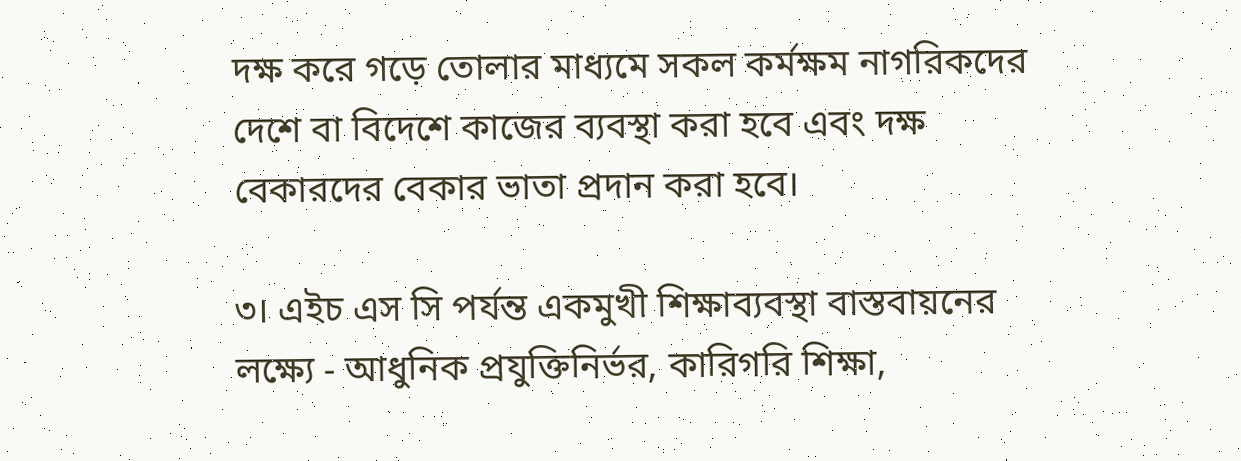দক্ষ করে গড়ে তোলার মাধ্যমে সকল কর্মক্ষম নাগরিকদের দেশে বা বিদেশে কাজের ব্যবস্থা করা হবে এবং দক্ষ বেকারদের বেকার ভাতা প্রদান করা হবে।

৩। এইচ এস সি পর্যন্ত একমুখী শিক্ষাব্যবস্থা বাস্তবায়নের লক্ষ্যে - আধুনিক প্রযুক্তিনির্ভর, কারিগরি শিক্ষা,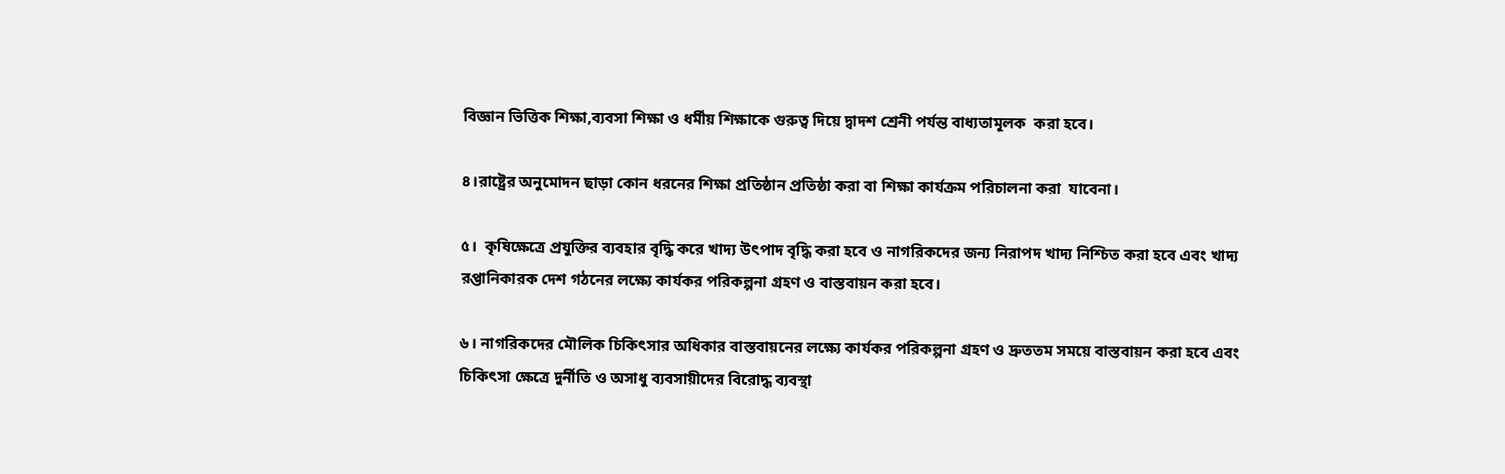বিজ্ঞান ভিত্তিক শিক্ষা,ব্যবসা শিক্ষা ও ধর্মীয় শিক্ষাকে গুরুত্ব দিয়ে দ্বাদশ শ্রেনী পর্যন্ত বাধ্যতামূলক  করা হবে।

৪।রাষ্ট্রের অনুমোদন ছাড়া কোন ধরনের শিক্ষা প্রতিষ্ঠান প্রতিষ্ঠা করা বা শিক্ষা কার্যক্রম পরিচালনা করা  যাবেনা।

৫।  কৃষিক্ষেত্রে প্রযুক্তির ব্যবহার বৃদ্ধি করে খাদ্য উৎপাদ বৃদ্ধি করা হবে ও নাগরিকদের জন্য নিরাপদ খাদ্য নিশ্চিত করা হবে এবং খাদ্য রপ্তানিকারক দেশ গঠনের লক্ষ্যে কার্যকর পরিকল্পনা গ্রহণ ও বাস্তবায়ন করা হবে।

৬। নাগরিকদের মৌলিক চিকিৎসার অধিকার বাস্তবায়নের লক্ষ্যে কার্যকর পরিকল্পনা গ্রহণ ও দ্রুততম সময়ে বাস্তবায়ন করা হবে এবং চিকিৎসা ক্ষেত্রে দুর্নীতি ও অসাধু ব্যবসায়ীদের বিরোদ্ধ ব্যবস্থা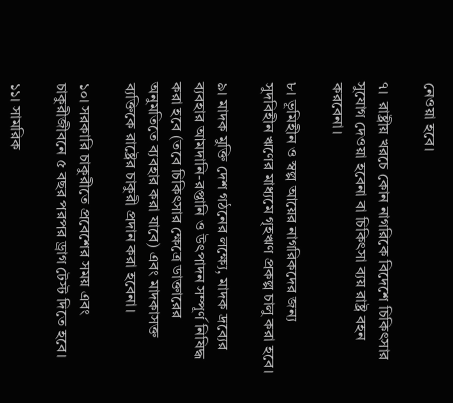নেওয়া হবে।

৭।  রাষ্ট্রীয় খরচে কোন নাগরিকে বিদেশে চিকিৎসার সুযোগ দেওয়া হবেনা বা চিকিৎসা ব্যয় রাষ্ট্র বহন করবেনা।

৮। ভূমিহীন ও স্বল্প আয়ের নাগরিকদের জন্য  সুদবিহীন ঋণের মাধ্যমে গৃহঋণ প্রকল্প চালু করা হবে।

৯। মাদক মুক্তি দেশ গঠনের লক্ষ্যে, মাদক দ্রব্যের ব্যবহার আমদানি-রপ্তানি ও উৎপাদন সম্পূর্ণ নিষিদ্ধ করা হবে (তবে চিকিৎসার ক্ষেত্রে ডাক্তারের অনুমতিতে ব্যবহার করা যাবে) এবং মাদকাসক্ত ব্যক্তিকে রাষ্ট্রের চাকুরী প্রদান করা হবেনা।

১০। সরকারি চাকুরীতে প্রবেশের সময় এবং চাকুরীজীবনে ৫ বছর পরপর ড্রাগ টেস্ট দিতে হবে।

১১। সামরিক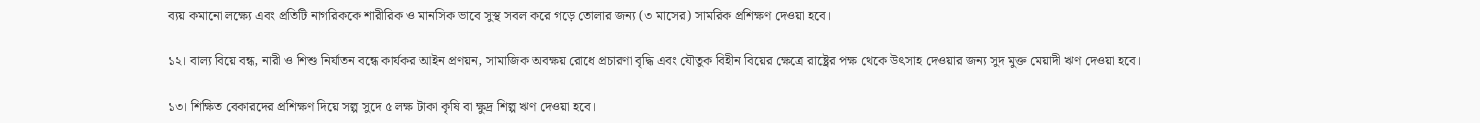ব্যয় কমানো লক্ষ্যে এবং প্রতিটি নাগরিককে শারীরিক ও মানসিক ভাবে সুস্থ সবল করে গড়ে তোলার জন্য (৩ মাসের) সামরিক প্রশিক্ষণ দেওয়া হবে।

১২। বাল্য বিয়ে বন্ধ, নারী ও শিশু নির্যাতন বন্ধে কার্যকর আইন প্রণয়ন, সামাজিক অবক্ষয় রোধে প্রচারণা বৃদ্ধি এবং যৌতুক বিহীন বিয়ের ক্ষেত্রে রাষ্ট্রের পক্ষ থেকে উৎসাহ দেওয়ার জন্য সুদ মুক্ত মেয়াদী ঋণ দেওয়া হবে।

১৩। শিক্ষিত বেকারদের প্রশিক্ষণ দিয়ে সল্প সুদে ৫ লক্ষ টাকা কৃষি বা ক্ষুদ্র শিল্প ঋণ দেওয়া হবে।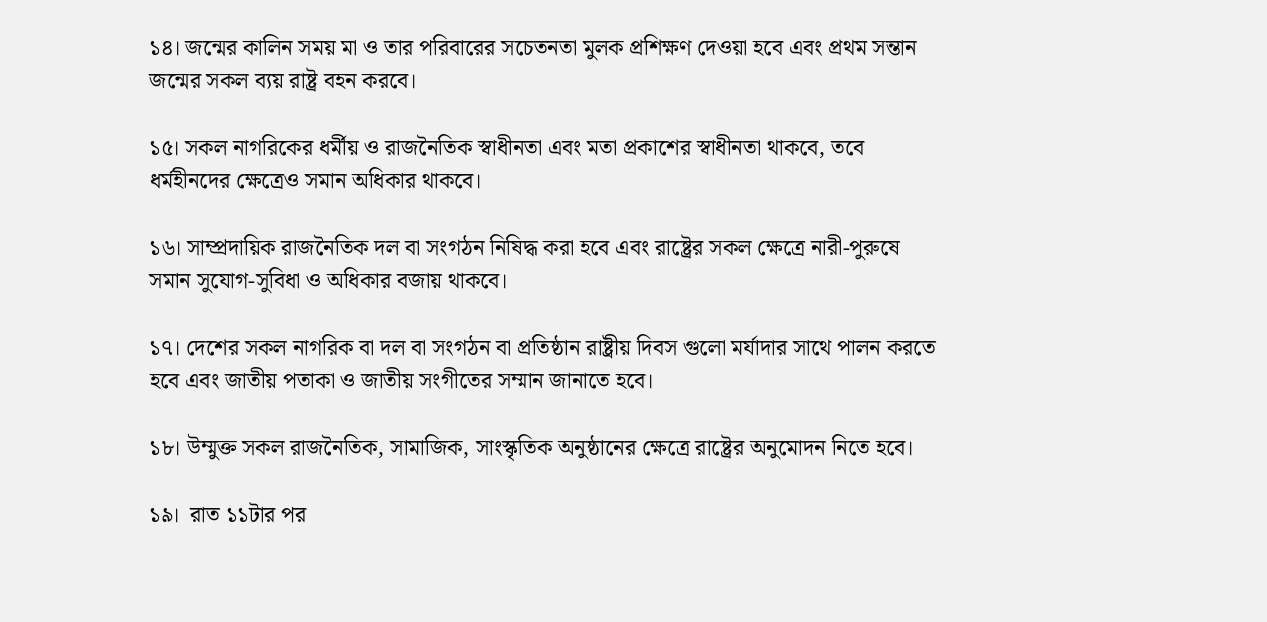১৪। জন্মের কালিন সময় মা ও তার পরিবারের সচেতনতা মুলক প্রশিক্ষণ দেওয়া হবে এবং প্রথম সন্তান জন্মের সকল ব্যয় রাষ্ট্র বহন করবে।

১৫। সকল নাগরিকের ধর্মীয় ও রাজনৈতিক স্বাধীনতা এবং মতা প্রকাশের স্বাধীনতা থাকবে, তবে ধর্মহীনদের ক্ষেত্রেও সমান অধিকার থাকবে।

১৬। সাম্প্রদায়িক রাজনৈতিক দল বা সংগঠন নিষিদ্ধ করা হবে এবং রাষ্ট্রের সকল ক্ষেত্রে নারী-পুরুষে সমান সুযোগ-সুবিধা ও অধিকার বজায় থাকবে।

১৭। দেশের সকল নাগরিক বা দল বা সংগঠন বা প্রতিষ্ঠান রাষ্ট্রীয় দিবস গুলো মর্যাদার সাথে পালন করতে হবে এবং জাতীয় পতাকা ও জাতীয় সংগীতের সম্মান জানাতে হবে।

১৮। উম্মুক্ত সকল রাজনৈতিক, সামাজিক, সাংস্কৃতিক অনুষ্ঠানের ক্ষেত্রে রাষ্ট্রের অনুমোদন নিতে হবে।

১৯।  রাত ১১টার পর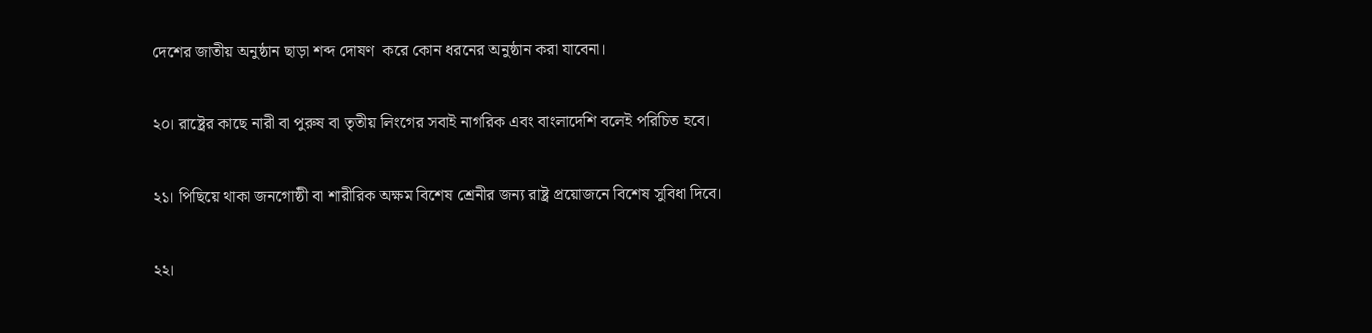দেশের জাতীয় অনুষ্ঠান ছাড়া শব্দ দোষণ  করে কোন ধরনের অনুষ্ঠান করা যাবেনা।

২০। রাষ্ট্রের কাছে নারী বা পুরুষ বা তৃতীয় লিংগের সবাই নাগরিক এবং বাংলাদেশি বলেই পরিচিত হবে।

২১। পিছিয়ে থাকা জনগোষ্ঠী বা শারীরিক অক্ষম বিশেষ শ্রেনীর জন্য রাষ্ট্র প্রয়োজনে বিশেষ সুবিধা দিবে।

২২।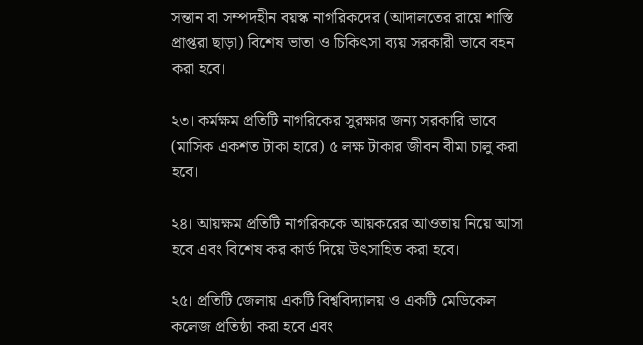সন্তান বা সম্পদহীন বয়স্ক নাগরিকদের (আদালতের রায়ে শাস্তি প্রাপ্তরা ছাড়া) বিশেষ ভাতা ও চিকিৎসা ব্যয় সরকারী ভাবে বহন করা হবে।

২৩। কর্মক্ষম প্রতিটি নাগরিকের সুরক্ষার জন্য সরকারি ভাবে (মাসিক একশত টাকা হারে) ৫ লক্ষ টাকার জীবন বীমা চালু করা হবে।

২৪। আয়ক্ষম প্রতিটি নাগরিককে আয়করের আওতায় নিয়ে আসা হবে এবং বিশেষ কর কার্ড দিয়ে উৎসাহিত করা হবে।

২৫। প্রতিটি জেলায় একটি বিশ্ববিদ্যালয় ও একটি মেডিকেল কলেজ প্রতিষ্ঠা করা হবে এবং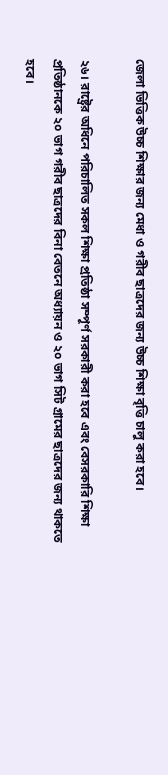জেলা ভিত্তিক উচ্চ শিক্ষার জন্য মেধা ও গরীব ছাত্রদের জন্য উচ্চ শিক্ষা বৃত্তি চালু করা হবে।

২৬। রাষ্ট্রের অধিনে পরিচালিত সকল শিক্ষা প্রতিষ্ঠা সম্পূর্ণ সরকারী করা হবে এবং বেসরকারি শিক্ষা প্রতিষ্ঠানকে ২০ ভাগ গরীব ছাত্রদের বিনা বেতনে অধ্যায়ন ও ২০ ভাগ সিট গ্রামের ছাত্রদের জন্য থাকতে হবে।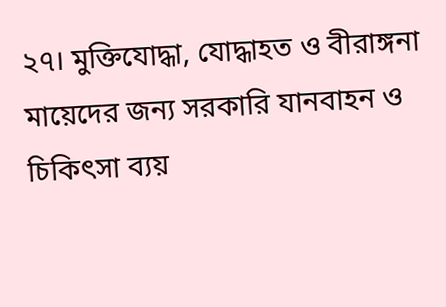২৭। মুক্তিযোদ্ধা, যোদ্ধাহত ও বীরাঙ্গনা মায়েদের জন্য সরকারি যানবাহন ও চিকিৎসা ব্যয়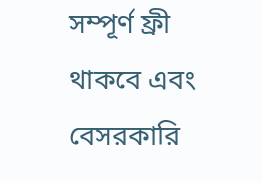সম্পূর্ণ ফ্রী থাকবে এবং বেসরকারি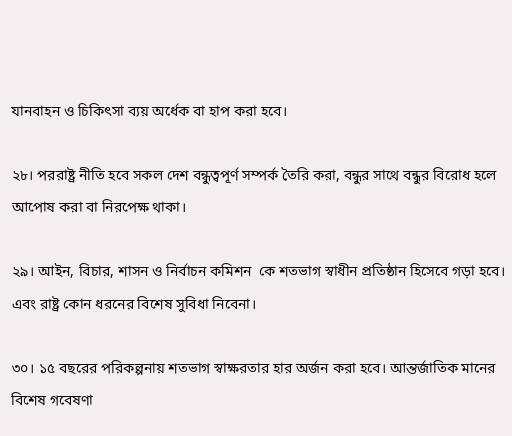যানবাহন ও চিকিৎসা ব্যয় অর্ধেক বা হাপ করা হবে।

২৮। পররাষ্ট্র নীতি হবে সকল দেশ বন্ধুত্বপূর্ণ সম্পর্ক তৈরি করা, বন্ধুর সাথে বন্ধুর বিরোধ হলে আপোষ করা বা নিরপেক্ষ থাকা।

২৯। আইন, বিচার, শাসন ও নির্বাচন কমিশন  কে শতভাগ স্বাধীন প্রতিষ্ঠান হিসেবে গড়া হবে। এবং রাষ্ট্র কোন ধরনের বিশেষ সুবিধা নিবেনা।

৩০। ১৫ বছরের পরিকল্পনায় শতভাগ স্বাক্ষরতার হার অর্জন করা হবে। আন্তর্জাতিক মানের বিশেষ গবেষণা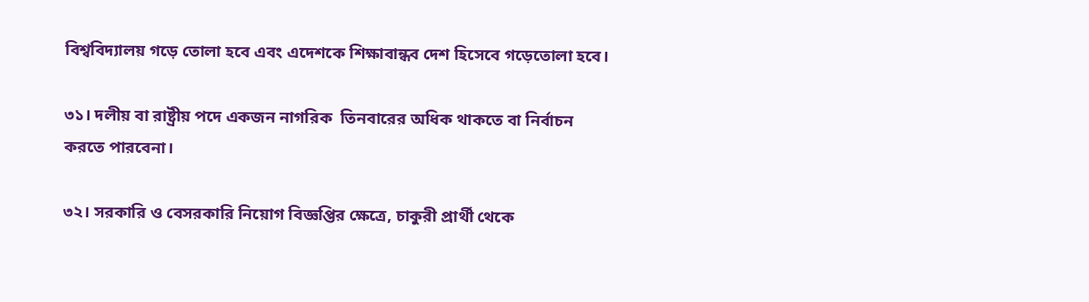বিশ্ববিদ্যালয় গড়ে তোলা হবে এবং এদেশকে শিক্ষাবান্ধব দেশ হিসেবে গড়েতোলা হবে।

৩১। দলীয় বা রাষ্ট্রীয় পদে একজন নাগরিক  তিনবারের অধিক থাকতে বা নির্বাচন করতে পারবেনা।

৩২। সরকারি ও বেসরকারি নিয়োগ বিজ্ঞপ্তির ক্ষেত্রে, চাকুরী প্রার্থী থেকে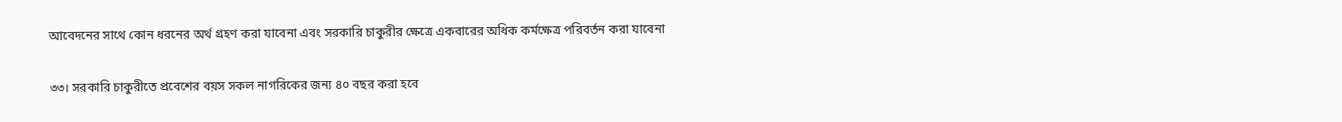আবেদনের সাথে কোন ধরনের অর্থ গ্রহণ করা যাবেনা এবং সরকারি চাকুরীর ক্ষেত্রে একবারের অধিক কর্মক্ষেত্র পরিবর্তন করা যাবেনা

৩৩। সরকারি চাকুরীতে প্রবেশের বয়স সকল নাগরিকের জন্য ৪০ বছর করা হবে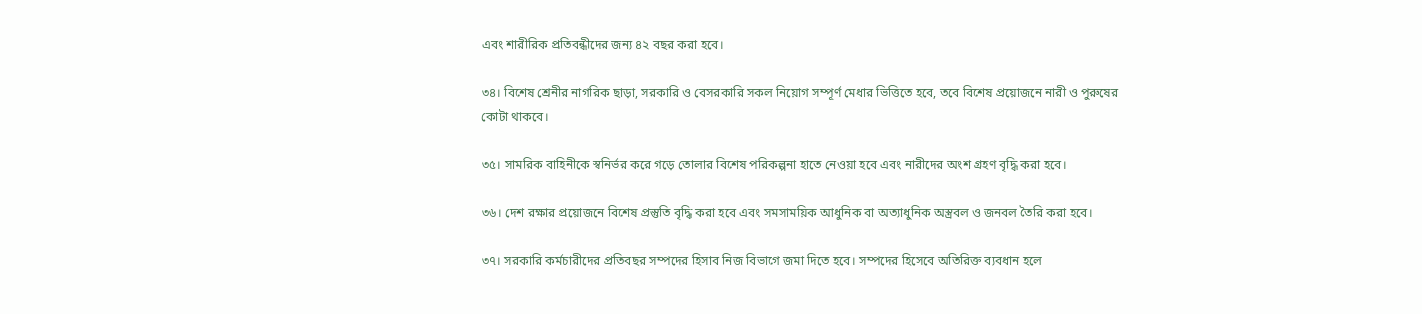এবং শারীরিক প্রতিবন্ধীদের জন্য ৪২ বছর করা হবে।

৩৪। বিশেষ শ্রেনীর নাগরিক ছাড়া, সরকারি ও বেসরকারি সকল নিয়োগ সম্পূর্ণ মেধার ভিত্তিতে হবে, তবে বিশেষ প্রয়োজনে নারী ও পুরুষের কোটা থাকবে।

৩৫। সামরিক বাহিনীকে স্বনির্ভর করে গড়ে তোলার বিশেষ পরিকল্পনা হাতে নেওয়া হবে এবং নারীদের অংশ গ্রহণ বৃদ্ধি করা হবে।

৩৬। দেশ রক্ষার প্রয়োজনে বিশেষ প্রস্তুতি বৃদ্ধি করা হবে এবং সমসাময়িক আধুনিক বা অত্যাধুনিক অস্ত্রবল ও জনবল তৈরি করা হবে।

৩৭। সরকারি কর্মচারীদের প্রতিবছর সম্পদের হিসাব নিজ বিভাগে জমা দিতে হবে। সম্পদের হিসেবে অতিরিক্ত ব্যবধান হলে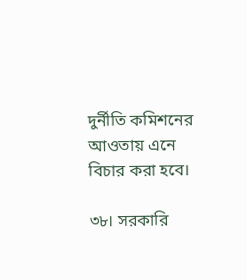দুর্নীতি কমিশনের আওতায় এনে বিচার করা হবে।

৩৮। সরকারি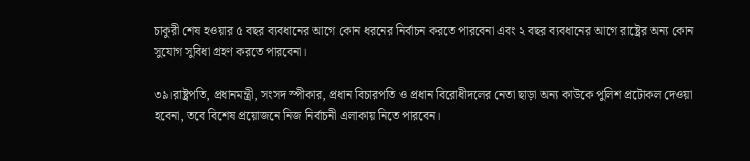চাকুরী শেষ হওয়ার ৫ বছর ব্যবধানের আগে কোন ধরনের নির্বাচন করতে পারবেনা এবং ২ বছর ব্যবধানের আগে রাষ্ট্রের অন্য কোন সুযোগ সুবিধা গ্রহণ করতে পারবেনা।

৩৯।রাষ্ট্রপতি, প্রধানমন্ত্রী, সংসদ স্পীকার, প্রধান বিচারপতি ও প্রধান বিরোধীদলের নেতা ছাড়া অন্য কাউকে পুলিশ প্রটোকল দেওয়া হবেনা, তবে বিশেষ প্রয়োজনে নিজ নির্বাচনী এলাকায় নিতে পারবেন।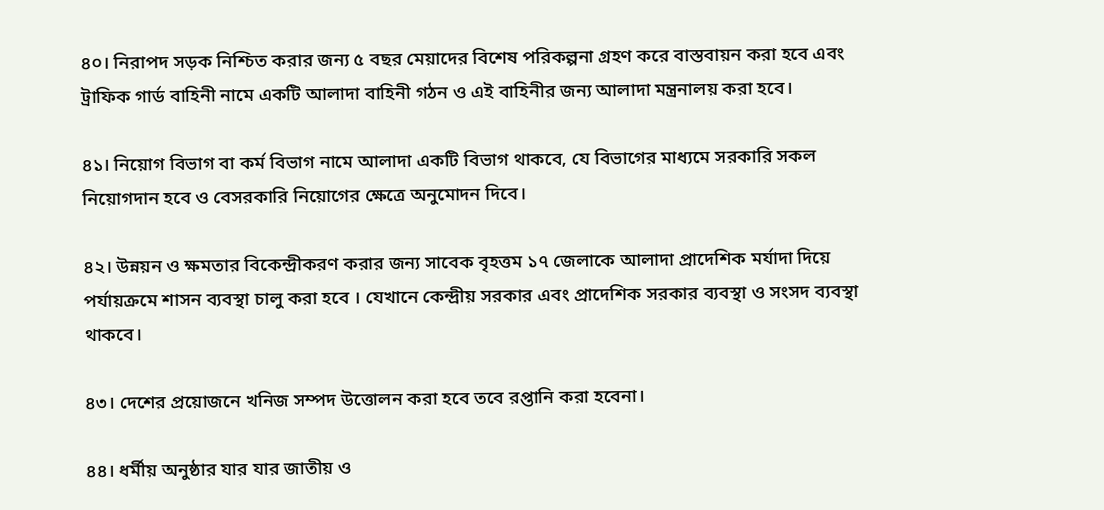৪০। নিরাপদ সড়ক নিশ্চিত করার জন্য ৫ বছর মেয়াদের বিশেষ পরিকল্পনা গ্রহণ করে বাস্তবায়ন করা হবে এবং ট্রাফিক গার্ড বাহিনী নামে একটি আলাদা বাহিনী গঠন ও এই বাহিনীর জন্য আলাদা মন্ত্রনালয় করা হবে।

৪১। নিয়োগ বিভাগ বা কর্ম বিভাগ নামে আলাদা একটি বিভাগ থাকবে, যে বিভাগের মাধ্যমে সরকারি সকল নিয়োগদান হবে ও বেসরকারি নিয়োগের ক্ষেত্রে অনুমোদন দিবে।

৪২। উন্নয়ন ও ক্ষমতার বিকেন্দ্রীকরণ করার জন্য সাবেক বৃহত্তম ১৭ জেলাকে আলাদা প্রাদেশিক মর্যাদা দিয়ে পর্যায়ক্রমে শাসন ব্যবস্থা চালু করা হবে । যেখানে কেন্দ্রীয় সরকার এবং প্রাদেশিক সরকার ব্যবস্থা ও সংসদ ব্যবস্থা থাকবে।

৪৩। দেশের প্রয়োজনে খনিজ সম্পদ উত্তোলন করা হবে তবে রপ্তানি করা হবেনা।

৪৪। ধর্মীয় অনুষ্ঠার যার যার জাতীয় ও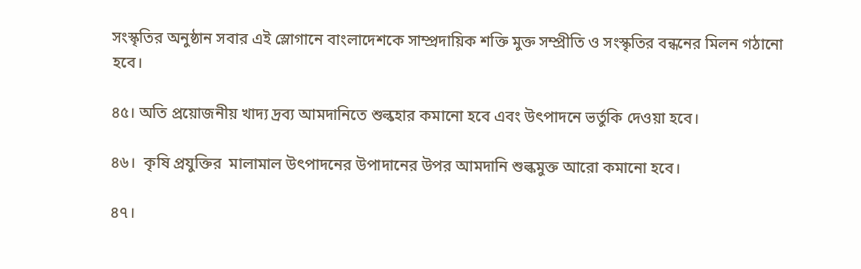সংস্কৃতির অনুষ্ঠান সবার এই স্লোগানে বাংলাদেশকে সাম্প্রদায়িক শক্তি মুক্ত সম্প্রীতি ও সংস্কৃতির বন্ধনের মিলন গঠানো হবে।

৪৫। অতি প্রয়োজনীয় খাদ্য দ্রব্য আমদানিতে শুল্কহার কমানো হবে এবং উৎপাদনে ভর্তুকি দেওয়া হবে।

৪৬।  কৃষি প্রযুক্তির  মালামাল উৎপাদনের উপাদানের উপর আমদানি শুল্কমুক্ত আরো কমানো হবে।

৪৭।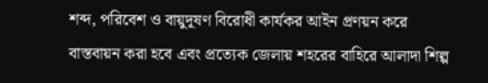শব্দ, পরিবেশ ও বায়ুদূষণ বিরোধী কার্যকর আইন প্রণয়ন করে বাস্তবায়ন করা হবে এবং প্রত্যেক জেলায় শহরের বাহিরে আলাদা শিল্প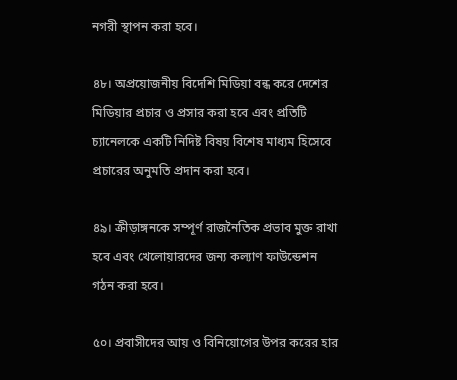নগরী স্থাপন করা হবে।

৪৮। অপ্রয়োজনীয় বিদেশি মিডিয়া বন্ধ করে দেশের মিডিয়ার প্রচার ও প্রসার করা হবে এবং প্রতিটি চ্যানেলকে একটি নিদিষ্ট বিষয় বিশেষ মাধ্যম হিসেবে প্রচারের অনুমতি প্রদান করা হবে।

৪৯। ক্রীড়াঙ্গনকে সম্পূর্ণ রাজনৈতিক প্রভাব মুক্ত রাখা হবে এবং খেলোয়ারদের জন্য কল্যাণ ফাউন্ডেশন গঠন করা হবে।

৫০। প্রবাসীদের আয় ও বিনিয়োগের উপর করের হার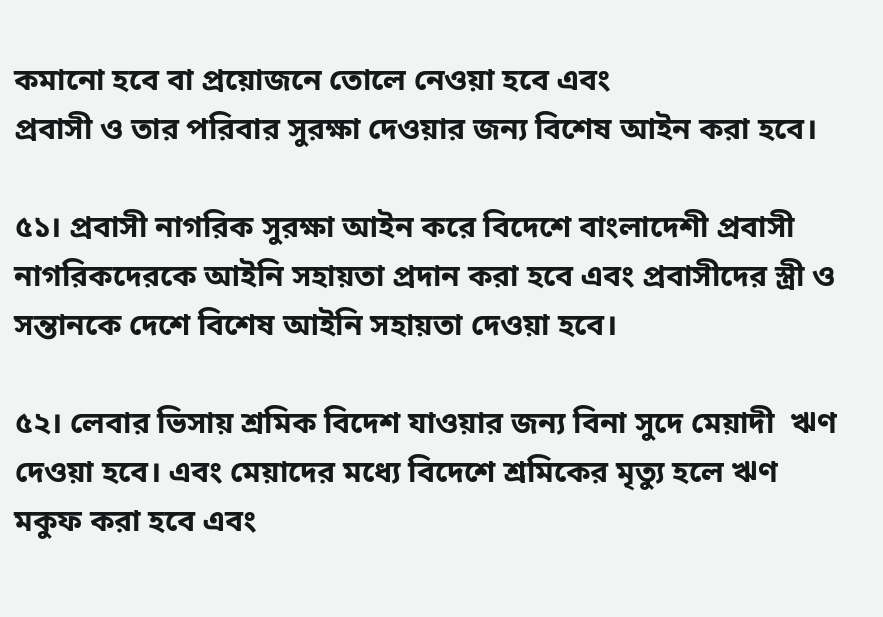কমানো হবে বা প্রয়োজনে তোলে নেওয়া হবে এবং
প্রবাসী ও তার পরিবার সুরক্ষা দেওয়ার জন্য বিশেষ আইন করা হবে।

৫১। প্রবাসী নাগরিক সুরক্ষা আইন করে বিদেশে বাংলাদেশী প্রবাসী নাগরিকদেরকে আইনি সহায়তা প্রদান করা হবে এবং প্রবাসীদের স্ত্রী ও সন্তানকে দেশে বিশেষ আইনি সহায়তা দেওয়া হবে।

৫২। লেবার ভিসায় শ্রমিক বিদেশ যাওয়ার জন্য বিনা সুদে মেয়াদী  ঋণ দেওয়া হবে। এবং মেয়াদের মধ্যে বিদেশে শ্রমিকের মৃত্যু হলে ঋণ মকুফ করা হবে এবং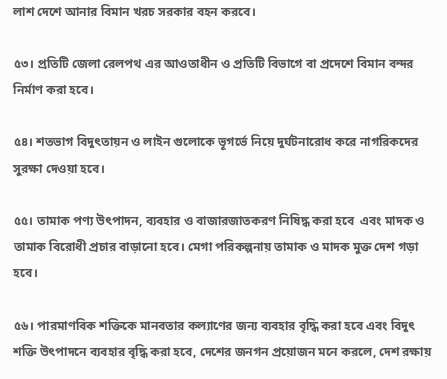লাশ দেশে আনার বিমান খরচ সরকার বহন করবে।

৫৩। প্রতিটি জেলা রেলপথ এর আওতাধীন ও প্রতিটি বিভাগে বা প্রদেশে বিমান বন্দর নির্মাণ করা হবে।

৫৪। শতভাগ বিদুৎতায়ন ও লাইন গুলোকে ভূগর্ভে নিয়ে দুর্ঘটনারোধ করে নাগরিকদের সুরক্ষা দেওয়া হবে।

৫৫। তামাক পণ্য উৎপাদন, ব্যবহার ও বাজারজাতকরণ নিষিদ্ধ করা হবে  এবং মাদক ও তামাক বিরোধী প্রচার বাড়ানো হবে। মেগা পরিকল্পনায় তামাক ও মাদক মুক্ত দেশ গড়া হবে।

৫৬। পারমাণবিক শক্তিকে মানবতার কল্যাণের জন্য ব্যবহার বৃদ্ধি করা হবে এবং বিদুৎ শক্তি উৎপাদনে ব্যবহার বৃদ্ধি করা হবে, দেশের জনগন প্রয়োজন মনে করলে, দেশ রক্ষায়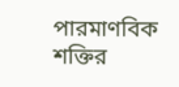পারমাণবিক শক্তির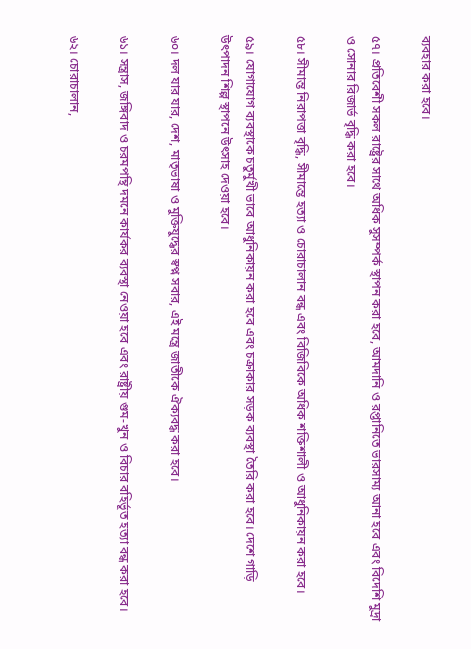ব্যবহার করা হবে।

৫৭। প্রতিবেশী সকল রাষ্ট্রের সাথে অধিক সুসম্পর্ক স্থাপন করা হবে, আমদানি ও রপ্তানিতে ভারসাম্য আনা হবে এবং বিদেশি মুদ্রা ও সোনার রিজার্ভ বৃদ্ধি করা হবে।

৫৮। সীমান্ত নিরাপত্তা বৃদ্ধি, সীমান্তে হত্যা ও চোরাচালান বন্ধ এবং বিজিবিকে অধিক শক্তিশালী ও আধুনিকায়ন করা হবে।

৫৯। যোগাযোগ ব্যবস্থাকে চতুর্মুখী ভাবে আধুনিকায়ন করা হবে এবং চক্রাকার সড়ক ব্যবস্থা তৈরি করা হবে। দেশে গাড়ি উৎপাদন শিল্প স্থাপনে উৎসাহ দেওয়া হবে।

৬০। দল যার যার, দেশ, মাতৃভাষা ও মুক্তিযুদ্ধের স্বপ্ন সবার, এই মন্ত্রে জাতীকে ঐক্যবদ্ধ করা হবে।

৬১। সন্ত্রাস, জঙ্গিবাদ ও চরমপন্থি দমনে কার্যকর ব্যবস্থা নেওয়া হবে এবং রাষ্ট্রীয় গুম-খুন ও বিচার বহির্ভূত হত্যা বন্ধ করা হবে।

৬২। চোরাচালান,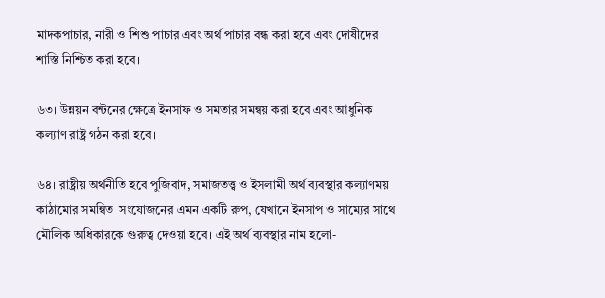মাদকপাচার, নারী ও শিশু পাচার এবং অর্থ পাচার বন্ধ করা হবে এবং দোষীদের শাস্তি নিশ্চিত করা হবে।

৬৩। উন্নয়ন বন্টনের ক্ষেত্রে ইনসাফ ও সমতার সমন্বয় করা হবে এবং আধুনিক কল্যাণ রাষ্ট্র গঠন করা হবে।

৬৪। রাষ্ট্রীয় অর্থনীতি হবে পুজিবাদ, সমাজতত্ত্ব ও ইসলামী অর্থ ব্যবস্থার কল্যাণময় কাঠামোর সমন্বিত  সংযোজনের এমন একটি রুপ, যেখানে ইনসাপ ও সাম্যের সাথে মৌলিক অধিকারকে গুরুত্ব দেওয়া হবে। এই অর্থ ব্যবস্থার নাম হলো-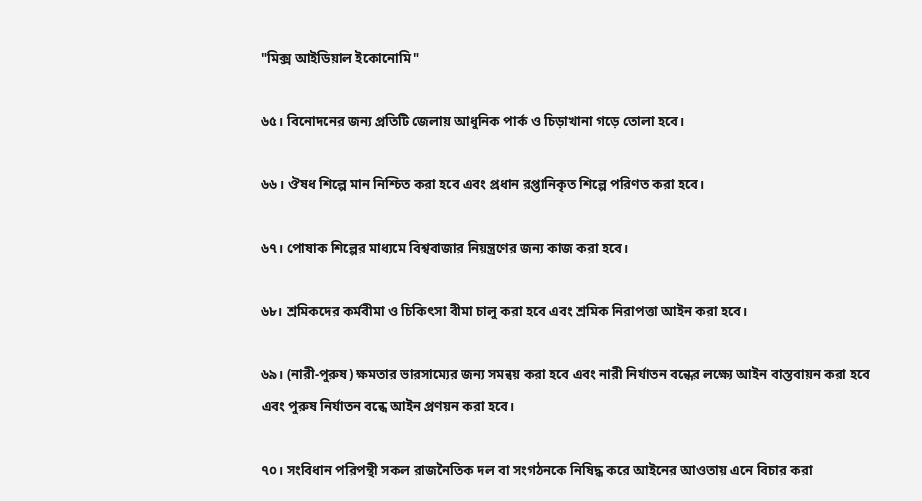"মিক্স আইডিয়াল ইকোনোমি"

৬৫। বিনোদনের জন্য প্রতিটি জেলায় আধুনিক পার্ক ও চিড়াখানা গড়ে তোলা হবে।

৬৬। ঔষধ শিল্পে মান নিশ্চিত করা হবে এবং প্রধান রপ্তানিকৃত শিল্পে পরিণত করা হবে।

৬৭। পোষাক শিল্পের মাধ্যমে বিশ্ববাজার নিয়ন্ত্রণের জন্য কাজ করা হবে।

৬৮। শ্রমিকদের কর্মবীমা ও চিকিৎসা বীমা চালু করা হবে এবং শ্রমিক নিরাপত্তা আইন করা হবে।

৬৯। (নারী-পুরুষ) ক্ষমতার ভারসাম্যের জন্য সমন্বয় করা হবে এবং নারী নির্যাতন বন্ধের লক্ষ্যে আইন বাস্তবায়ন করা হবে এবং পুরুষ নির্যাতন বন্ধে আইন প্রণয়ন করা হবে।

৭০। সংবিধান পরিপন্থী সকল রাজনৈতিক দল বা সংগঠনকে নিষিদ্ধ করে আইনের আওতায় এনে বিচার করা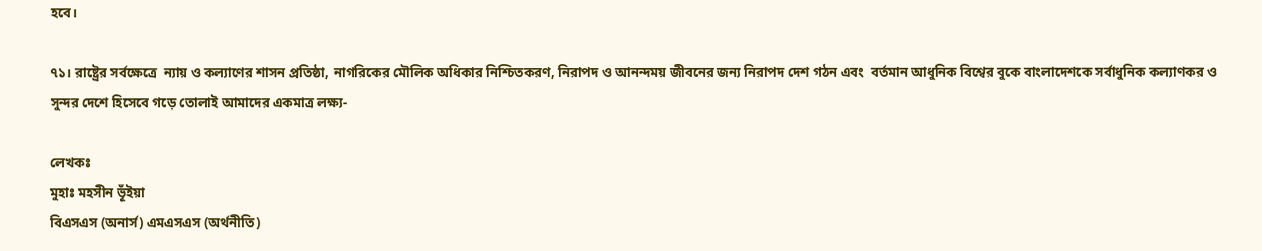হবে।

৭১। রাষ্ট্রের সর্বক্ষেত্রে  ন্যায় ও কল্যাণের শাসন প্রতিষ্ঠা, নাগরিকের মৌলিক অধিকার নিশ্চিতকরণ, নিরাপদ ও আনন্দময় জীবনের জন্য নিরাপদ দেশ গঠন এবং  বর্তমান আধুনিক বিশ্বের বুকে বাংলাদেশকে সর্বাধুনিক কল্যাণকর ও সুন্দর দেশে হিসেবে গড়ে তোলাই আমাদের একমাত্র লক্ষ্য-

লেখকঃ
মুহাঃ মহসীন ভূঁইয়া
বিএসএস (অনার্স) এমএসএস (অর্থনীতি)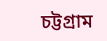চট্টগ্রাম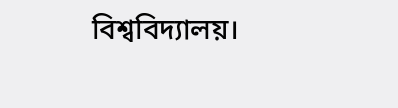বিশ্ববিদ্যালয়।